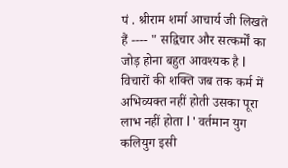पं . श्रीराम शर्मा आचार्य जी लिखते हैं ---- " सद्विचार और सत्कर्मों का जोड़ होना बहुत आवश्यक है l विचारों की शक्ति जब तक कर्म में अभिव्यक्त नहीं होती उसका पूरा लाभ नहीं होता l ' वर्तमान युग कलियुग इसी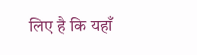लिए है कि यहाँ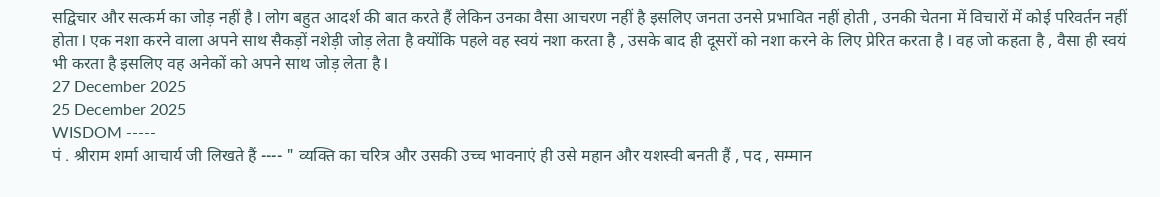सद्विचार और सत्कर्म का जोड़ नहीं है l लोग बहुत आदर्श की बात करते हैं लेकिन उनका वैसा आचरण नहीं है इसलिए जनता उनसे प्रभावित नहीं होती , उनकी चेतना में विचारों में कोई परिवर्तन नहीं होता l एक नशा करने वाला अपने साथ सैकड़ों नशेड़ी जोड़ लेता है क्योंकि पहले वह स्वयं नशा करता है , उसके बाद ही दूसरों को नशा करने के लिए प्रेरित करता है l वह जो कहता है , वैसा ही स्वयं भी करता है इसलिए वह अनेकों को अपने साथ जोड़ लेता है l
27 December 2025
25 December 2025
WISDOM -----
पं . श्रीराम शर्मा आचार्य जी लिखते हैं ---- " व्यक्ति का चरित्र और उसकी उच्च भावनाएं ही उसे महान और यशस्वी बनती हैं , पद , सम्मान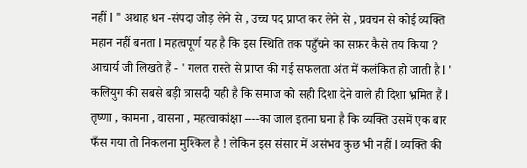नहीं l " अथाह धन -संपदा जोड़ लेने से , उच्च पद प्राप्त कर लेने से , प्रवचन से कोई व्यक्ति महान नहीं बनता l महत्वपूर्ण यह है कि इस स्थिति तक पहुँचने का सफ़र कैसे तय किया ? आचार्य जी लिखते हैं - ' गलत रास्ते से प्राप्त की गई सफलता अंत में कलंकित हो जाती है l ' कलियुग की सबसे बड़ी त्रासदी यही है कि समाज को सही दिशा देने वाले ही दिशा भ्रमित हैं l तृष्णा , कामना , वासना , महत्वाकांक्षा ----का जाल इतना घना है कि व्यक्ति उसमें एक बार फँस गया तो निकलना मुश्किल है ! लेकिन इस संसार में असंभव कुछ भी नहीं l व्यक्ति की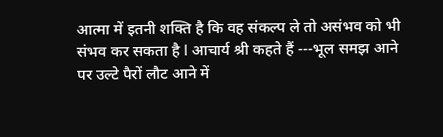आत्मा में इतनी शक्ति है कि वह संकल्प ले तो असंभव को भी संभव कर सकता है l आचार्य श्री कहते हैं ---भूल समझ आने पर उल्टे पैरों लौट आने में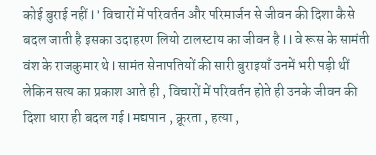कोई बुराई नहीं l ' विचारों में परिवर्तन और परिमार्जन से जीवन की दिशा कैसे बदल जाती है इसका उदाहरण लियो टालस्टाय का जीवन है l l वे रूस के सामंती वंश के राजकुमार थे l सामंत सेनापतियों की सारी बुराइयाँ उनमें भरी पड़ी थीं लेकिन सत्य का प्रकाश आते ही , विचारों में परिवर्तन होते ही उनके जीवन की दिशा धारा ही बदल गई l मद्यपान , क्रूरता , हत्या ,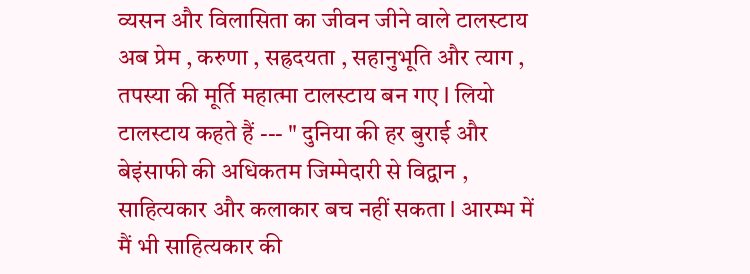व्यसन और विलासिता का जीवन जीने वाले टालस्टाय अब प्रेम , करुणा , सह्रदयता , सहानुभूति और त्याग , तपस्या की मूर्ति महात्मा टालस्टाय बन गए l लियो टालस्टाय कहते हैं --- " दुनिया की हर बुराई और बेइंसाफी की अधिकतम जिम्मेदारी से विद्वान , साहित्यकार और कलाकार बच नहीं सकता l आरम्भ में मैं भी साहित्यकार की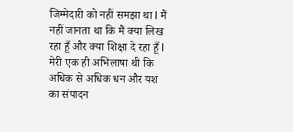जिम्मेदारी को नहीं समझा था l मैं नहीं जानता था कि मैं क्या लिख रहा हूँ और क्या शिक्षा दे रहा हूँ l मेरी एक ही अभिलाषा थी कि अधिक से अधिक धन और यश का संपादन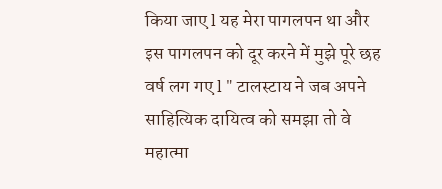किया जाए l यह मेरा पागलपन था और इस पागलपन को दूर करने में मुझे पूरे छह वर्ष लग गए l " टालस्टाय ने जब अपने साहित्यिक दायित्व को समझा तो वे महात्मा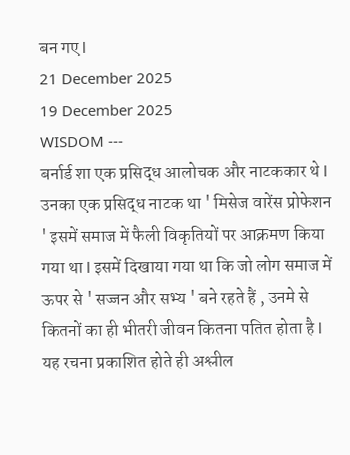बन गए l
21 December 2025
19 December 2025
WISDOM ---
बर्नार्ड शा एक प्रसिद्ध आलोचक और नाटककार थे l उनका एक प्रसिद्ध नाटक था ' मिसेज वारेंस प्रोफेशन ' इसमें समाज में फैली विकृतियों पर आक्रमण किया गया था l इसमें दिखाया गया था कि जो लोग समाज में ऊपर से ' सज्जन और सभ्य ' बने रहते हैं , उनमे से कितनों का ही भीतरी जीवन कितना पतित होता है l यह रचना प्रकाशित होते ही अश्लील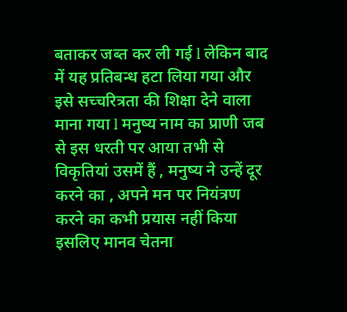बताकर जब्त कर ली गई l लेकिन बाद में यह प्रतिबन्ध हटा लिया गया और इसे सच्चरित्रता की शिक्षा देने वाला माना गया l मनुष्य नाम का प्राणी जब से इस धरती पर आया तभी से विकृतियां उसमें हैं , मनुष्य ने उन्हें दूर करने का , अपने मन पर नियंत्रण करने का कभी प्रयास नहीं किया इसलिए मानव चेतना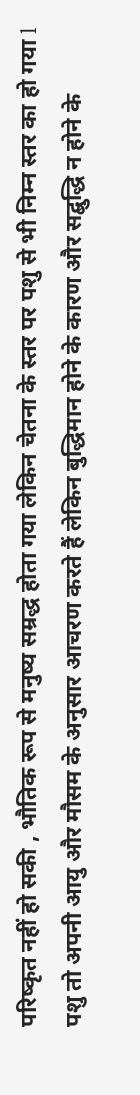परिष्कृत नहीं हो सकी , भौतिक रूप से मनुष्य सम्रद्ध होता गया लेकिन चेतना के स्तर पर पशु से भी निम्न स्तर का हो गया l पशु तो अपनी आयु और मौसम के अनुसार आचरण करते हैं लेकिन बुद्धिमान होने के कारण और सद्बुद्धि न होने के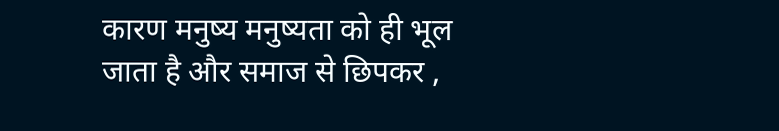कारण मनुष्य मनुष्यता को ही भूल जाता है और समाज से छिपकर ,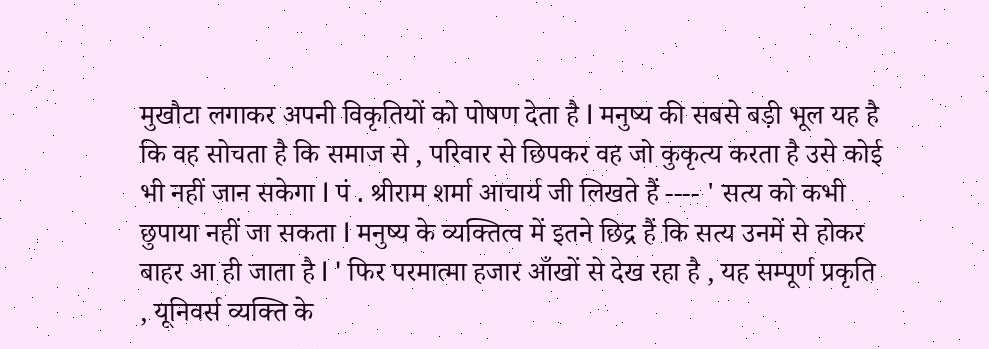मुखौटा लगाकर अपनी विकृतियों को पोषण देता है l मनुष्य की सबसे बड़ी भूल यह है कि वह सोचता है कि समाज से , परिवार से छिपकर वह जो कुकृत्य करता है उसे कोई भी नहीं जान सकेगा l पं . श्रीराम शर्मा आचार्य जी लिखते हैं ---- ' सत्य को कभी छुपाया नहीं जा सकता l मनुष्य के व्यक्तित्व में इतने छिद्र हैं कि सत्य उनमें से होकर बाहर आ ही जाता है l ' फिर परमात्मा हजार आँखों से देख रहा है , यह सम्पूर्ण प्रकृति , यूनिवर्स व्यक्ति के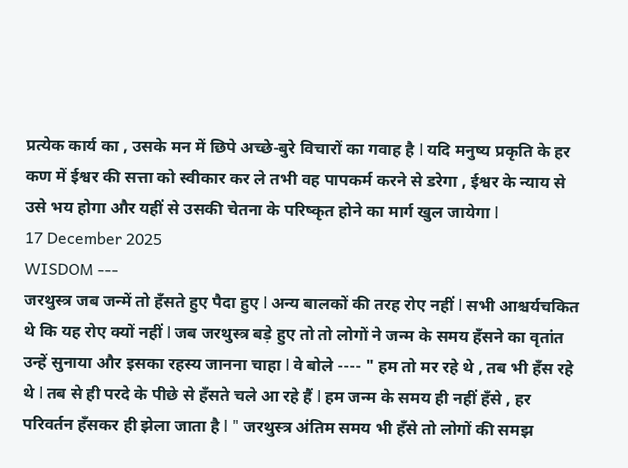प्रत्येक कार्य का , उसके मन में छिपे अच्छे-बुरे विचारों का गवाह है l यदि मनुष्य प्रकृति के हर कण में ईश्वर की सत्ता को स्वीकार कर ले तभी वह पापकर्म करने से डरेगा , ईश्वर के न्याय से उसे भय होगा और यहीं से उसकी चेतना के परिष्कृत होने का मार्ग खुल जायेगा l
17 December 2025
WISDOM ---
जरथुस्त्र जब जन्में तो हँसते हुए पैदा हुए l अन्य बालकों की तरह रोए नहीं l सभी आश्चर्यचकित थे कि यह रोए क्यों नहीं l जब जरथुस्त्र बड़े हुए तो तो लोगों ने जन्म के समय हँसने का वृतांत उन्हें सुनाया और इसका रहस्य जानना चाहा l वे बोले ---- " हम तो मर रहे थे , तब भी हँस रहे थे l तब से ही परदे के पीछे से हँसते चले आ रहे हैं l हम जन्म के समय ही नहीं हँसे , हर परिवर्तन हँसकर ही झेला जाता है l " जरथुस्त्र अंतिम समय भी हँसे तो लोगों की समझ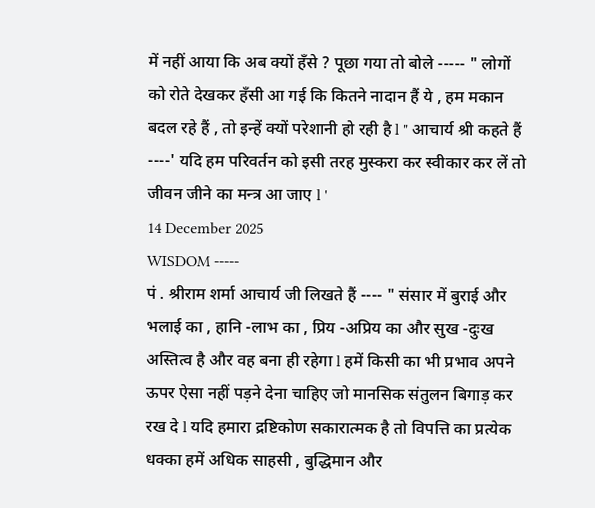में नहीं आया कि अब क्यों हँसे ? पूछा गया तो बोले ----- " लोगों को रोते देखकर हँसी आ गई कि कितने नादान हैं ये , हम मकान बदल रहे हैं , तो इन्हें क्यों परेशानी हो रही है l " आचार्य श्री कहते हैं ----' यदि हम परिवर्तन को इसी तरह मुस्करा कर स्वीकार कर लें तो जीवन जीने का मन्त्र आ जाए l '
14 December 2025
WISDOM -----
पं . श्रीराम शर्मा आचार्य जी लिखते हैं ---- " संसार में बुराई और भलाई का , हानि -लाभ का , प्रिय -अप्रिय का और सुख -दुःख अस्तित्व है और वह बना ही रहेगा l हमें किसी का भी प्रभाव अपने ऊपर ऐसा नहीं पड़ने देना चाहिए जो मानसिक संतुलन बिगाड़ कर रख दे l यदि हमारा द्रष्टिकोण सकारात्मक है तो विपत्ति का प्रत्येक धक्का हमें अधिक साहसी , बुद्धिमान और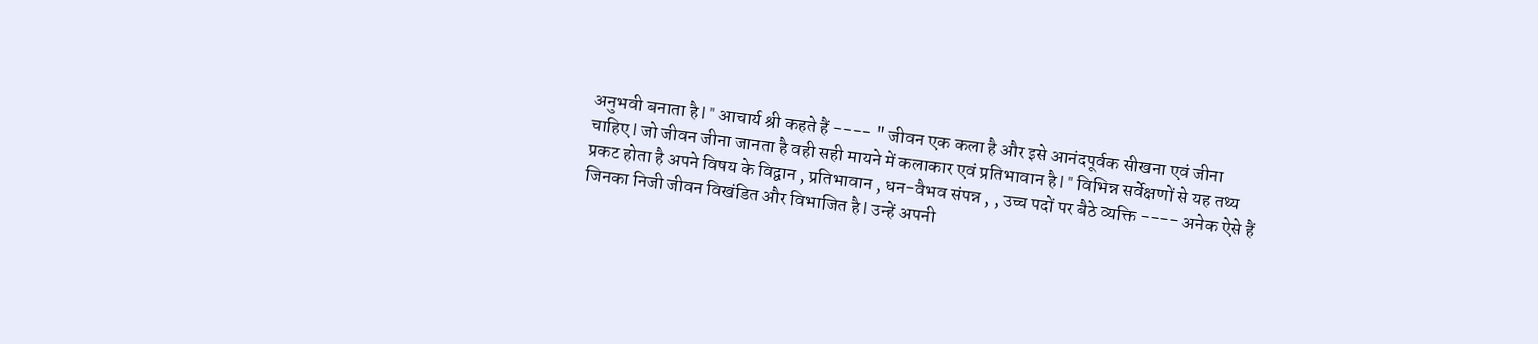अनुभवी बनाता है l " आचार्य श्री कहते हैं ---- " जीवन एक कला है और इसे आनंदपूर्वक सीखना एवं जीना चाहिए l जो जीवन जीना जानता है वही सही मायने में कलाकार एवं प्रतिभावान है l " विभिन्न सर्वेक्षणों से यह तथ्य प्रकट होता है अपने विषय के विद्वान , प्रतिभावान , धन-वैभव संपन्न , , उच्च पदों पर बैठे व्यक्ति ---- अनेक ऐसे हैं जिनका निजी जीवन विखंडित और विभाजित है l उन्हें अपनी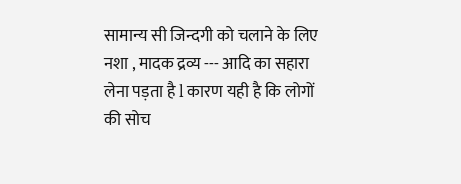सामान्य सी जिन्दगी को चलाने के लिए नशा , मादक द्रव्य --- आदि का सहारा लेना पड़ता है l कारण यही है कि लोगों की सोच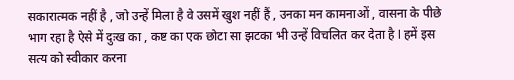सकारात्मक नहीं है , जो उन्हें मिला है वे उसमें खुश नहीं हैं , उनका मन कामनाओं , वासना के पीछे भाग रहा है ऐसे में दुःख का , कष्ट का एक छोटा सा झटका भी उन्हें विचलित कर देता है l हमें इस सत्य को स्वीकार करना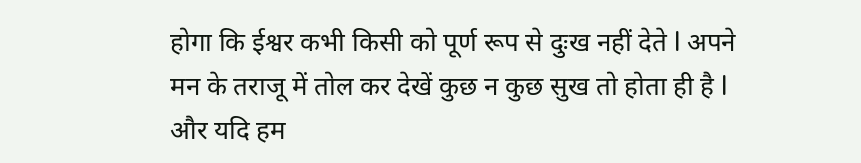होगा कि ईश्वर कभी किसी को पूर्ण रूप से दुःख नहीं देते l अपने मन के तराजू में तोल कर देखें कुछ न कुछ सुख तो होता ही है l और यदि हम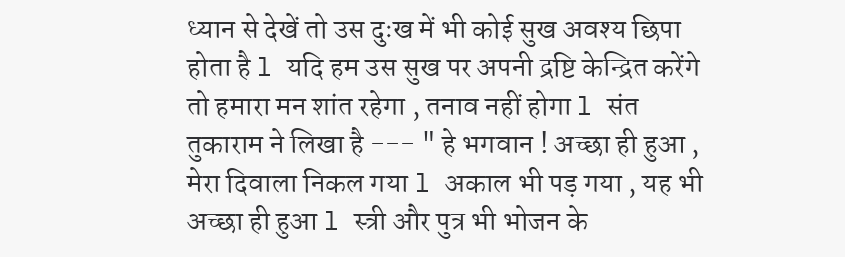ध्यान से देखें तो उस दुःख में भी कोई सुख अवश्य छिपा होता है l यदि हम उस सुख पर अपनी द्रष्टि केन्द्रित करेंगे तो हमारा मन शांत रहेगा , तनाव नहीं होगा l संत तुकाराम ने लिखा है --- " हे भगवान ! अच्छा ही हुआ , मेरा दिवाला निकल गया l अकाल भी पड़ गया , यह भी अच्छा ही हुआ l स्त्री और पुत्र भी भोजन के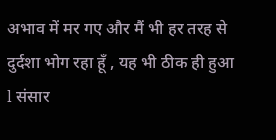अभाव में मर गए और मैं भी हर तरह से दुर्दशा भोग रहा हूँ , यह भी ठीक ही हुआ l संसार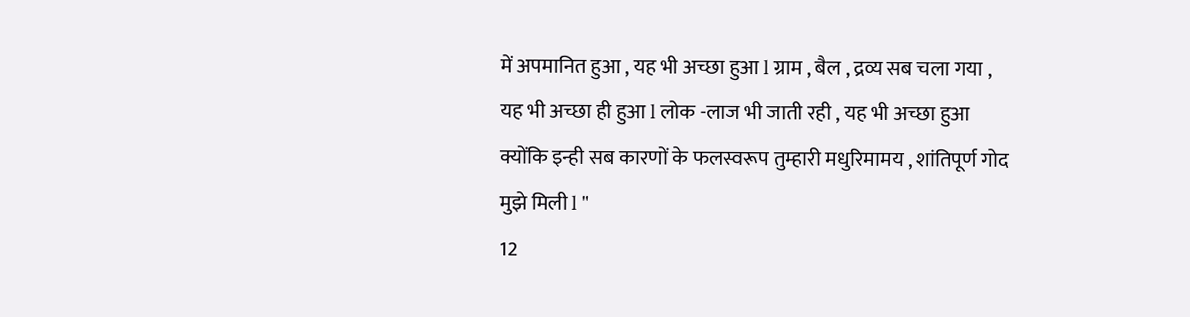में अपमानित हुआ , यह भी अच्छा हुआ l ग्राम , बैल , द्रव्य सब चला गया , यह भी अच्छा ही हुआ l लोक -लाज भी जाती रही , यह भी अच्छा हुआ क्योंकि इन्ही सब कारणों के फलस्वरूप तुम्हारी मधुरिमामय , शांतिपूर्ण गोद मुझे मिली l "
12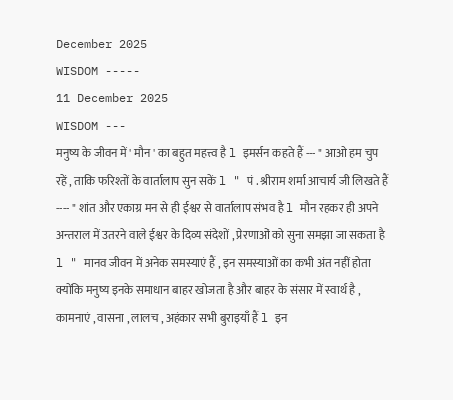December 2025
WISDOM -----
11 December 2025
WISDOM ---
मनुष्य के जीवन में ' मौन ' का बहुत महत्त्व है l इमर्सन कहते हैं --- " आओ हम चुप रहें , ताकि फरिश्तों के वार्तालाप सुन सकें l " पं . श्रीराम शर्मा आचार्य जी लिखते हैं ---- " शांत और एकाग्र मन से ही ईश्वर से वार्तालाप संभव है l मौन रहकर ही अपने अन्तराल में उतरने वाले ईश्वर के दिव्य संदेशों , प्रेरणाओं को सुना समझा जा सकता है l " मानव जीवन में अनेक समस्याएं हैं , इन समस्याओं का कभी अंत नहीं होता क्योंकि मनुष्य इनके समाधान बाहर खोजता है और बाहर के संसार में स्वार्थ है , कामनाएं , वासना , लालच , अहंकार सभी बुराइयाँ हैं l इन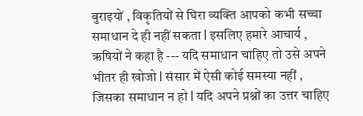बुराइयों , विकृतियों से घिरा व्यक्ति आपको कभी सच्चा समाधान दे ही नहीं सकता l इसलिए हमारे आचार्य , ऋषियों ने कहा है --- यदि समाधान चाहिए तो उसे अपने भीतर ही खोजो l संसार में ऐसी कोई समस्या नहीं , जिसका समाधान न हो l यदि अपने प्रश्नों का उत्तर चाहिए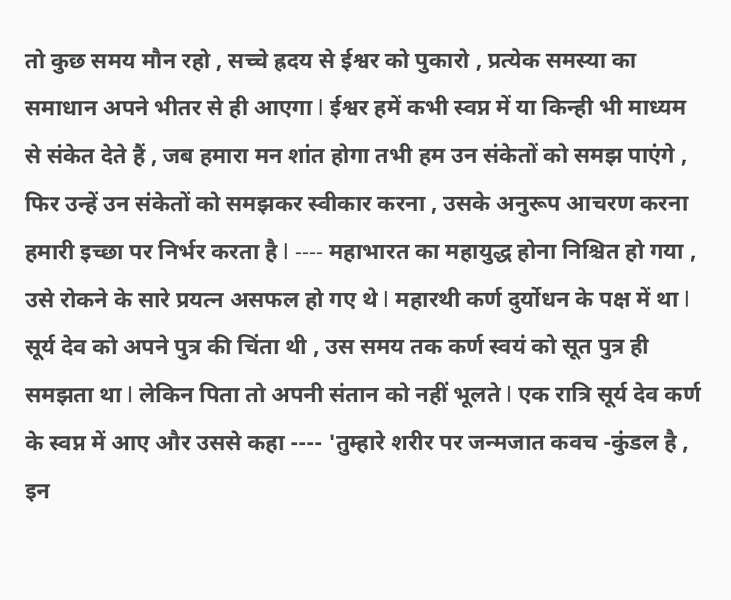तो कुछ समय मौन रहो , सच्चे ह्रदय से ईश्वर को पुकारो , प्रत्येक समस्या का समाधान अपने भीतर से ही आएगा l ईश्वर हमें कभी स्वप्न में या किन्ही भी माध्यम से संकेत देते हैं , जब हमारा मन शांत होगा तभी हम उन संकेतों को समझ पाएंगे , फिर उन्हें उन संकेतों को समझकर स्वीकार करना , उसके अनुरूप आचरण करना हमारी इच्छा पर निर्भर करता है l ---- महाभारत का महायुद्ध होना निश्चित हो गया , उसे रोकने के सारे प्रयत्न असफल हो गए थे l महारथी कर्ण दुर्योधन के पक्ष में था l सूर्य देव को अपने पुत्र की चिंता थी , उस समय तक कर्ण स्वयं को सूत पुत्र ही समझता था l लेकिन पिता तो अपनी संतान को नहीं भूलते l एक रात्रि सूर्य देव कर्ण के स्वप्न में आए और उससे कहा ---- 'तुम्हारे शरीर पर जन्मजात कवच -कुंडल है , इन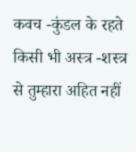कवच -कुंडल के रहते किसी भी अस्त्र -शस्त्र से तुम्हारा अहित नहीं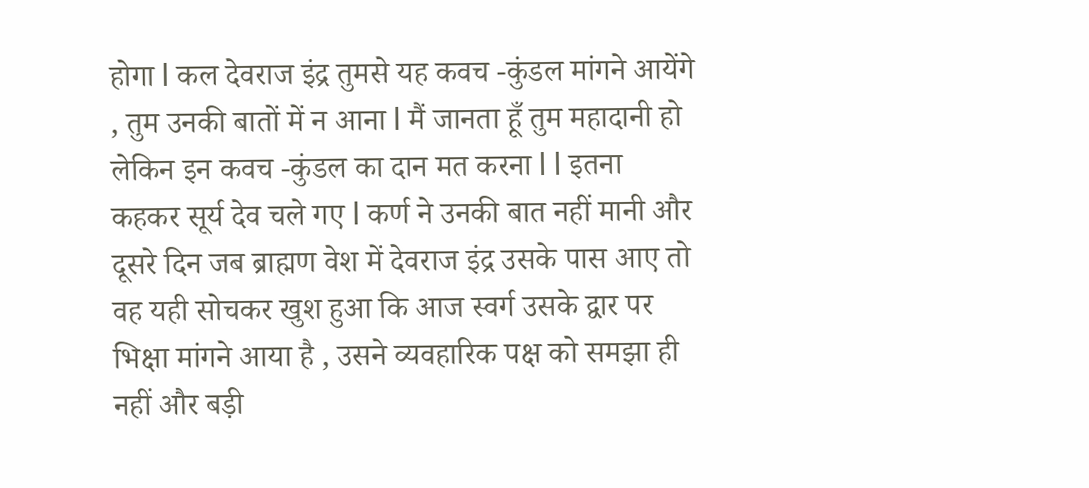होगा l कल देवराज इंद्र तुमसे यह कवच -कुंडल मांगने आयेंगे , तुम उनकी बातों में न आना l मैं जानता हूँ तुम महादानी हो लेकिन इन कवच -कुंडल का दान मत करना l l इतना कहकर सूर्य देव चले गए l कर्ण ने उनकी बात नहीं मानी और दूसरे दिन जब ब्राह्मण वेश में देवराज इंद्र उसके पास आए तो वह यही सोचकर खुश हुआ कि आज स्वर्ग उसके द्वार पर भिक्षा मांगने आया है , उसने व्यवहारिक पक्ष को समझा ही नहीं और बड़ी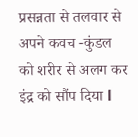प्रसन्नता से तलवार से अपने कवच -कुंडल को शरीर से अलग कर इंद्र को सौंप दिया l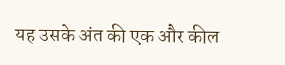यह उसके अंत की एक और कील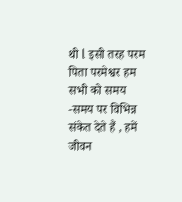थी l इसी तरह परम पिता परमेश्वर हम सभी को समय -समय पर विभिन्न संकेत देते हैं , हमें जीवन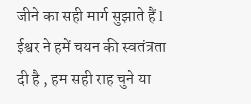जीने का सही मार्ग सुझाते हैं l ईश्वर ने हमें चयन की स्वतंत्रता दी है , हम सही राह चुने या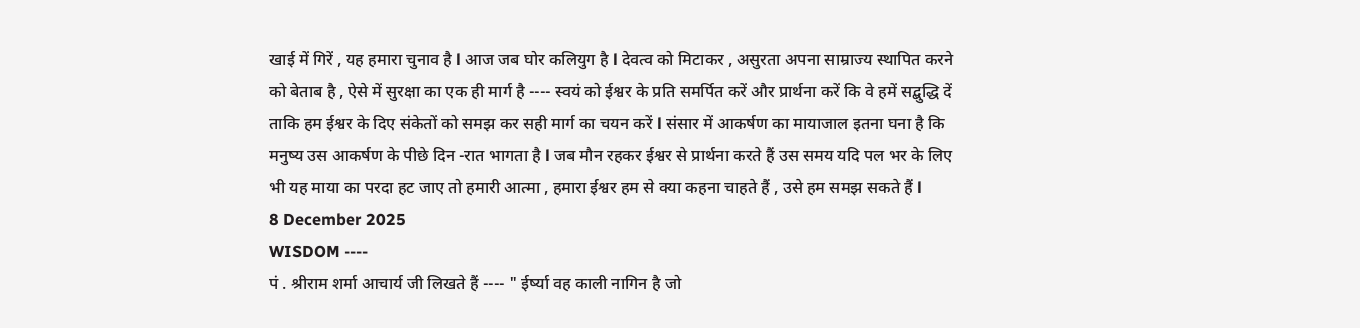खाई में गिरें , यह हमारा चुनाव है l आज जब घोर कलियुग है l देवत्व को मिटाकर , असुरता अपना साम्राज्य स्थापित करने को बेताब है , ऐसे में सुरक्षा का एक ही मार्ग है ---- स्वयं को ईश्वर के प्रति समर्पित करें और प्रार्थना करें कि वे हमें सद्बुद्धि दें ताकि हम ईश्वर के दिए संकेतों को समझ कर सही मार्ग का चयन करें l संसार में आकर्षण का मायाजाल इतना घना है कि मनुष्य उस आकर्षण के पीछे दिन -रात भागता है l जब मौन रहकर ईश्वर से प्रार्थना करते हैं उस समय यदि पल भर के लिए भी यह माया का परदा हट जाए तो हमारी आत्मा , हमारा ईश्वर हम से क्या कहना चाहते हैं , उसे हम समझ सकते हैं l
8 December 2025
WISDOM ----
पं . श्रीराम शर्मा आचार्य जी लिखते हैं ---- " ईर्ष्या वह काली नागिन है जो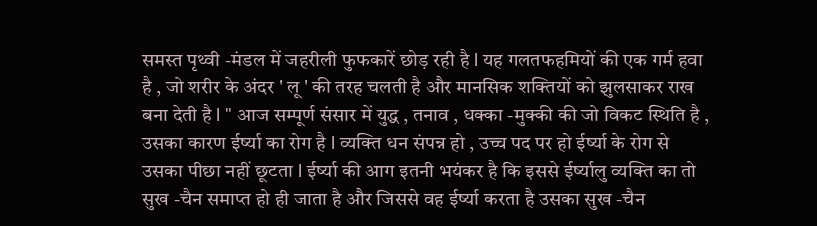समस्त पृथ्वी -मंडल में जहरीली फुफकारें छोड़ रही है l यह गलतफहमियों की एक गर्म हवा है , जो शरीर के अंदर ' लू ' की तरह चलती है और मानसिक शक्तियों को झुलसाकर राख बना देती है l " आज सम्पूर्ण संसार में युद्ध , तनाव , धक्का -मुक्की की जो विकट स्थिति है , उसका कारण ईर्ष्या का रोग है l व्यक्ति धन संपन्न हो , उच्च पद पर हो ईर्ष्या के रोग से उसका पीछा नहीं छूटता l ईर्ष्या की आग इतनी भयंकर है कि इससे ईर्ष्यालु व्यक्ति का तो सुख -चैन समाप्त हो ही जाता है और जिससे वह ईर्ष्या करता है उसका सुख -चैन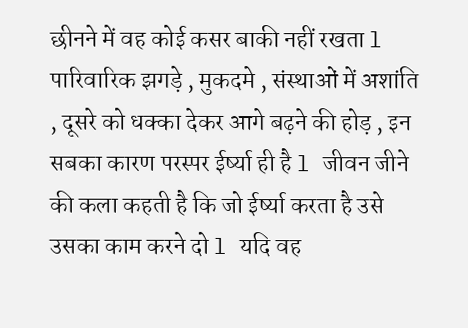छीनने में वह कोई कसर बाकी नहीं रखता l पारिवारिक झगड़े , मुकदमे , संस्थाओं में अशांति , दूसरे को धक्का देकर आगे बढ़ने की होड़ , इन सबका कारण परस्पर ईर्ष्या ही है l जीवन जीने की कला कहती है कि जो ईर्ष्या करता है उसे उसका काम करने दो l यदि वह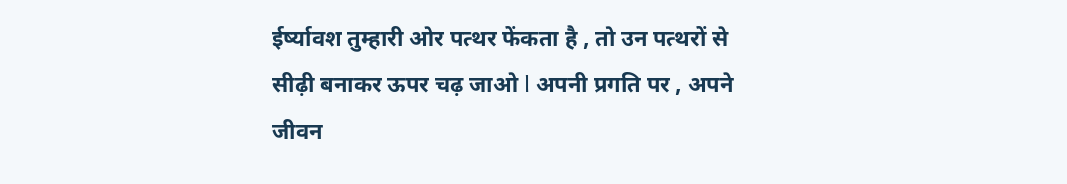ईर्ष्यावश तुम्हारी ओर पत्थर फेंकता है , तो उन पत्थरों से सीढ़ी बनाकर ऊपर चढ़ जाओ l अपनी प्रगति पर , अपने जीवन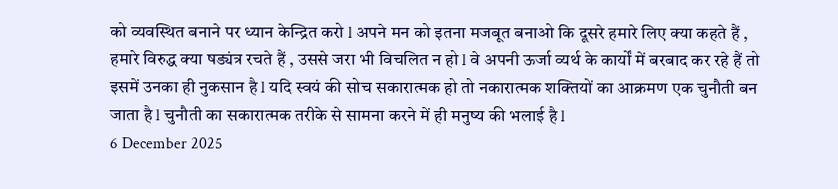को व्यवस्थित बनाने पर ध्यान केन्द्रित करो l अपने मन को इतना मजबूत बनाओ कि दूसरे हमारे लिए क्या कहते हैं , हमारे विरुद्ध क्या षड्यंत्र रचते हैं , उससे जरा भी विचलित न हो l वे अपनी ऊर्जा व्यर्थ के कार्यों में बरबाद कर रहे हैं तो इसमें उनका ही नुकसान है l यदि स्वयं की सोच सकारात्मक हो तो नकारात्मक शक्तियों का आक्रमण एक चुनौती बन जाता है l चुनौती का सकारात्मक तरीके से सामना करने में ही मनुष्य की भलाई है l
6 December 2025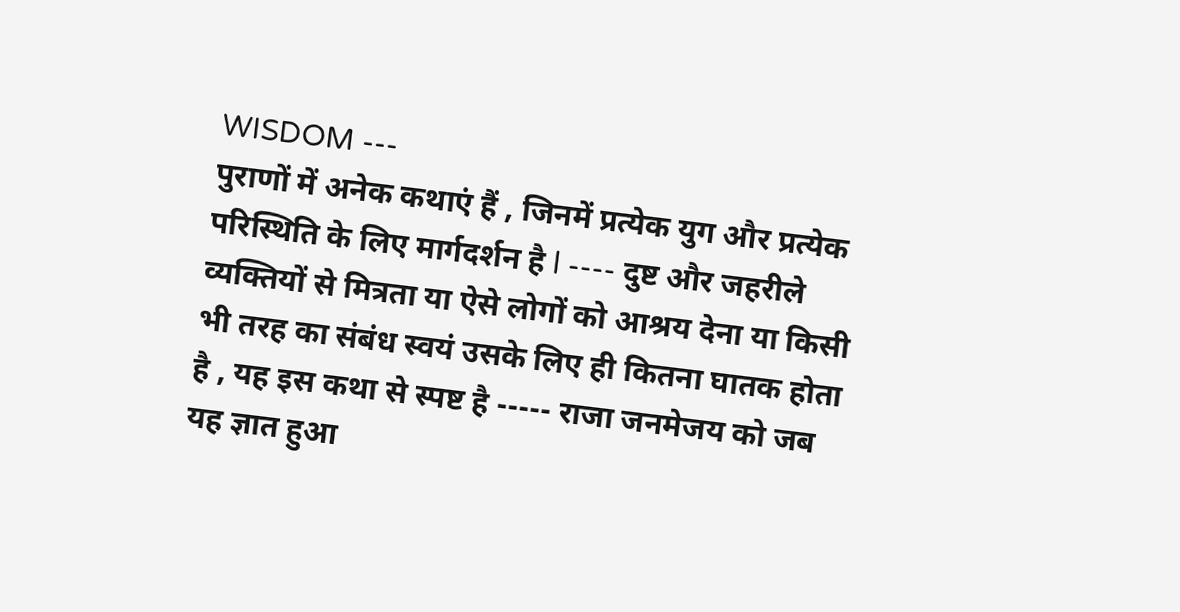WISDOM ---
पुराणों में अनेक कथाएं हैं , जिनमें प्रत्येक युग और प्रत्येक परिस्थिति के लिए मार्गदर्शन है l ---- दुष्ट और जहरीले व्यक्तियों से मित्रता या ऐसे लोगों को आश्रय देना या किसी भी तरह का संबंध स्वयं उसके लिए ही कितना घातक होता है , यह इस कथा से स्पष्ट है ----- राजा जनमेजय को जब यह ज्ञात हुआ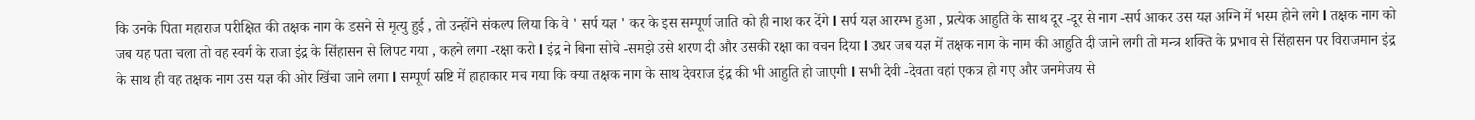कि उनके पिता महाराज परीक्षित की तक्षक नाग के डसने से मृत्यु हुई , तो उन्होंने संकल्प लिया कि वे ' सर्प यज्ञ ' कर के इस सम्पूर्ण जाति को ही नाश कर देंगे l सर्प यज्ञ आरम्भ हुआ , प्रत्येक आहुति के साथ दूर -दूर से नाग -सर्प आकर उस यज्ञ अग्नि में भस्म होने लगे l तक्षक नाग को जब यह पता चला तो वह स्वर्ग के राजा इंद्र के सिंहासन से लिपट गया , कहने लगा -रक्षा करो l इंद्र ने बिना सोचे -समझे उसे शरण दी और उसकी रक्षा का वचन दिया l उधर जब यज्ञ में तक्षक नाग के नाम की आहुति दी जाने लगी तो मन्त्र शक्ति के प्रभाव से सिंहासन पर विराजमान इंद्र के साथ ही वह तक्षक नाग उस यज्ञ की ओर खिंचा जाने लगा l सम्पूर्ण स्रष्टि में हाहाकार मच गया कि क्या तक्षक नाग के साथ देवराज इंद्र की भी आहुति हो जाएगी l सभी देवी -देवता वहां एकत्र हो गए और जनमेजय से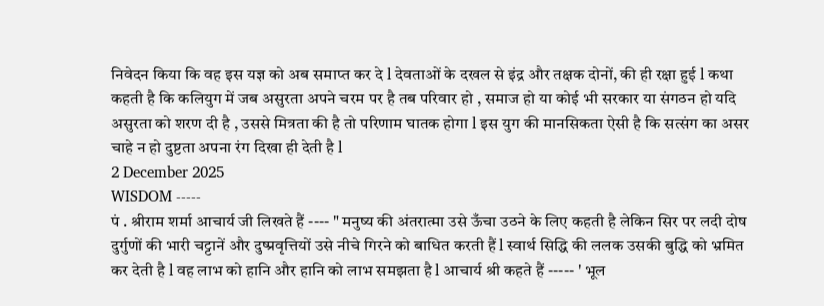निवेदन किया कि वह इस यज्ञ को अब समाप्त कर दे l देवताओं के दखल से इंद्र और तक्षक दोनों, की ही रक्षा हुई l कथा कहती है कि कलियुग में जब असुरता अपने चरम पर है तब परिवार हो , समाज हो या कोई भी सरकार या संगठन हो यदि असुरता को शरण दी है , उससे मित्रता की है तो परिणाम घातक होगा l इस युग की मानसिकता ऐसी है कि सत्संग का असर चाहे न हो दुष्टता अपना रंग दिखा ही देती है l
2 December 2025
WISDOM -----
पं . श्रीराम शर्मा आचार्य जी लिखते हैं ---- " मनुष्य की अंतरात्मा उसे ऊँचा उठने के लिए कहती है लेकिन सिर पर लदी दोष दुर्गुणों की भारी चट्टानें और दुष्प्रवृत्तियों उसे नीचे गिरने को बाधित करती हैं l स्वार्थ सिद्धि की ललक उसकी बुद्धि को भ्रमित कर देती है l वह लाभ को हानि और हानि को लाभ समझता है l आचार्य श्री कहते हैं ----- ' भूल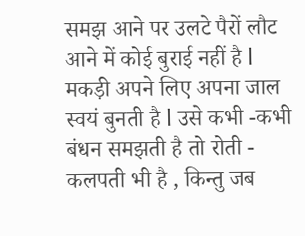समझ आने पर उलटे पैरों लौट आने में कोई बुराई नहीं है l मकड़ी अपने लिए अपना जाल स्वयं बुनती है l उसे कभी -कभी बंधन समझती है तो रोती - कलपती भी है , किन्तु जब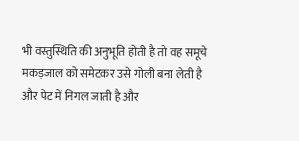भी वस्तुस्थिति की अनुभूति होती है तो वह समूचे मकड़जाल को समेटकर उसे गोली बना लेती है और पेट में निगल जाती है और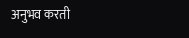अनुभव करती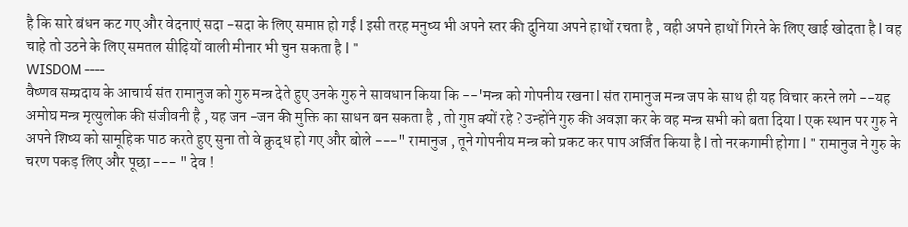है कि सारे बंधन कट गए और वेदनाएं सदा -सदा के लिए समाप्त हो गईं l इसी तरह मनुष्य भी अपने स्तर की दुनिया अपने हाथों रचता है , वही अपने हाथों गिरने के लिए खाई खोदता है l वह चाहे तो उठने के लिए समतल सीढ़ियों वाली मीनार भी चुन सकता है l "
WISDOM ----
वैष्णव सम्प्रदाय के आचार्य संत रामानुज को गुरु मन्त्र देते हुए उनके गुरु ने सावधान किया कि --'मन्त्र को गोपनीय रखना l संत रामानुज मन्त्र जप के साथ ही यह विचार करने लगे --यह अमोघ मन्त्र मृत्युलोक की संजीवनी है , यह जन -जन की मुक्ति का साधन बन सकता है , तो गुप्त क्यों रहे ? उन्होंने गुरु की अवज्ञा कर के वह मन्त्र सभी को बता दिया l एक स्थान पर गुरु ने अपने शिष्य को सामूहिक पाठ करते हुए सुना तो वे क्रुद्ध हो गए और बोले ---" रामानुज , तूने गोपनीय मन्त्र को प्रकट कर पाप अर्जित किया है l तो नरकगामी होगा l " रामानुज ने गुरु के चरण पकड़ लिए और पूछा --- " देव !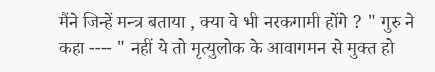मैंने जिन्हें मन्त्र बताया , क्या वे भी नरकगामी होंगे ? " गुरु ने कहा ---- " नहीं ये तो मृत्युलोक के आवागमन से मुक्त हो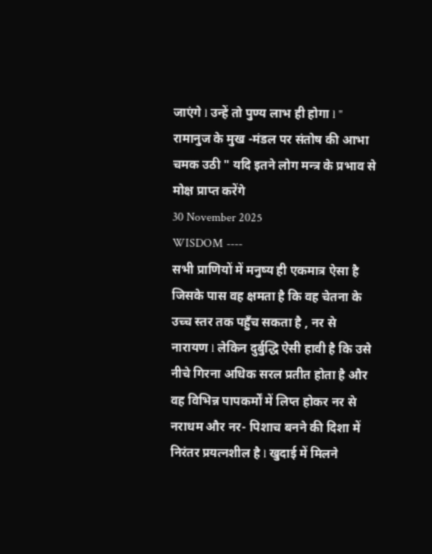जाएंगे l उन्हें तो पुण्य लाभ ही होगा l " रामानुज के मुख -मंडल पर संतोष की आभा चमक उठी " यदि इतने लोग मन्त्र के प्रभाव से मोक्ष प्राप्त करेंगे
30 November 2025
WISDOM ----
सभी प्राणियों में मनुष्य ही एकमात्र ऐसा है जिसके पास वह क्षमता है कि वह चेतना के उच्च स्तर तक पहुँच सकता है , नर से नारायण l लेकिन दुर्बुद्धि ऐसी हावी है कि उसे नीचे गिरना अधिक सरल प्रतीत होता है और वह विभिन्न पापकर्मों में लिप्त होकर नर से नराधम और नर- पिशाच बनने की दिशा में निरंतर प्रयत्नशील है l खुदाई में मिलने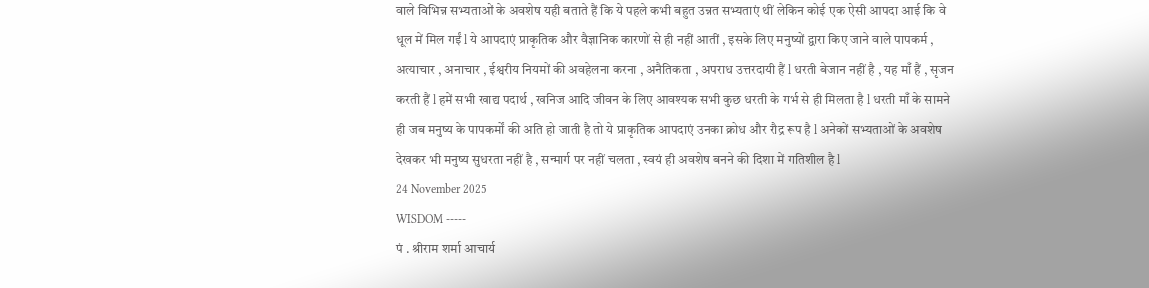वाले विभिन्न सभ्यताओं के अवशेष यही बताते हैं कि ये पहले कभी बहुत उन्नत सभ्यताएं थीं लेकिन कोई एक ऐसी आपदा आई कि वे धूल में मिल गईं l ये आपदाएं प्राकृतिक और वैज्ञानिक कारणों से ही नहीं आतीं , इसके लिए मनुष्यों द्वारा किए जाने वाले पापकर्म , अत्याचार , अनाचार , ईश्वरीय नियमों की अवहेलना करना , अनैतिकता , अपराध उत्तरदायी हैं l धरती बेजान नहीं है , यह माँ हैं , सृजन करती हैं l हमें सभी खाद्य पदार्थ , खनिज आदि जीवन के लिए आवश्यक सभी कुछ धरती के गर्भ से ही मिलता है l धरती माँ के सामने ही जब मनुष्य के पापकर्मों की अति हो जाती है तो ये प्राकृतिक आपदाएं उनका क्रोध और रौद्र रूप है l अनेकों सभ्यताओं के अवशेष देखकर भी मनुष्य सुधरता नहीं है , सन्मार्ग पर नहीं चलता , स्वयं ही अवशेष बनने की दिशा में गतिशील है l
24 November 2025
WISDOM -----
पं . श्रीराम शर्मा आचार्य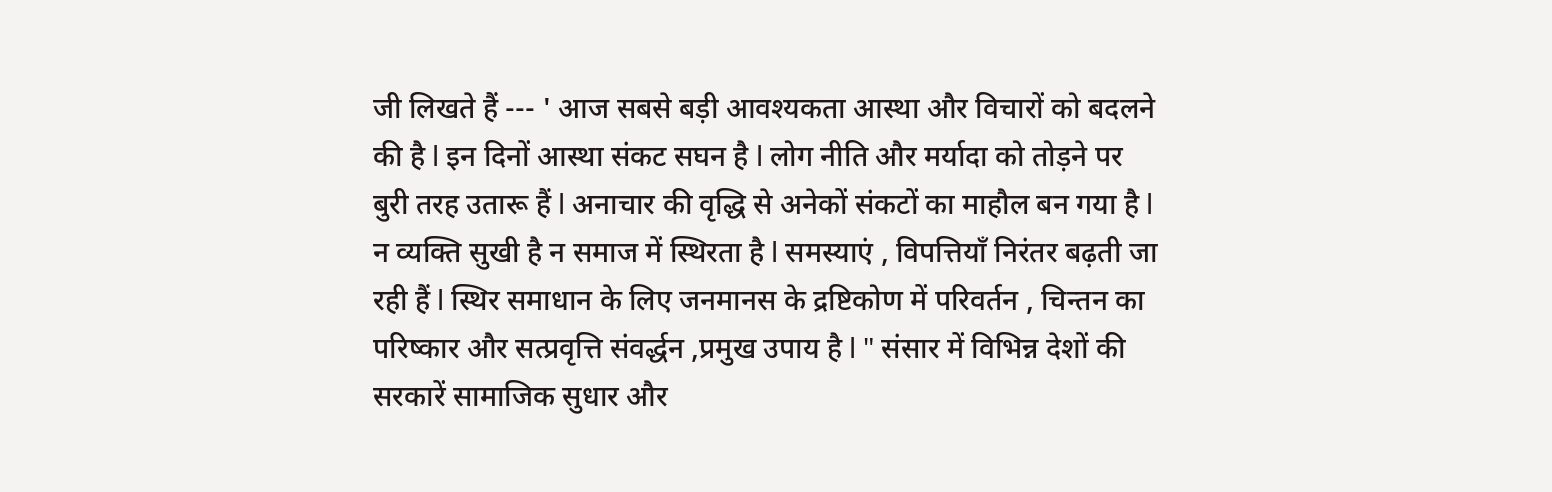जी लिखते हैं --- ' आज सबसे बड़ी आवश्यकता आस्था और विचारों को बदलने की है l इन दिनों आस्था संकट सघन है l लोग नीति और मर्यादा को तोड़ने पर बुरी तरह उतारू हैं l अनाचार की वृद्धि से अनेकों संकटों का माहौल बन गया है l न व्यक्ति सुखी है न समाज में स्थिरता है l समस्याएं , विपत्तियाँ निरंतर बढ़ती जा रही हैं l स्थिर समाधान के लिए जनमानस के द्रष्टिकोण में परिवर्तन , चिन्तन का परिष्कार और सत्प्रवृत्ति संवर्द्धन ,प्रमुख उपाय है l " संसार में विभिन्न देशों की सरकारें सामाजिक सुधार और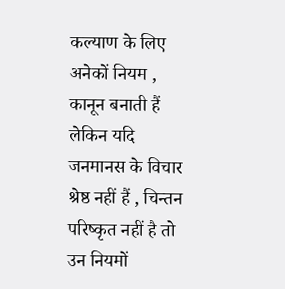कल्याण के लिए अनेकों नियम , कानून बनाती हैं लेकिन यदि जनमानस के विचार श्रेष्ठ नहीं हैं , चिन्तन परिष्कृत नहीं है तो उन नियमों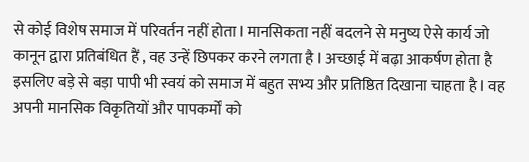से कोई विशेष समाज में परिवर्तन नहीं होता l मानसिकता नहीं बदलने से मनुष्य ऐसे कार्य जो कानून द्वारा प्रतिबंधित हैं , वह उन्हें छिपकर करने लगता है l अच्छाई में बढ़ा आकर्षण होता है इसलिए बड़े से बड़ा पापी भी स्वयं को समाज में बहुत सभ्य और प्रतिष्ठित दिखाना चाहता है l वह अपनी मानसिक विकृतियों और पापकर्मों को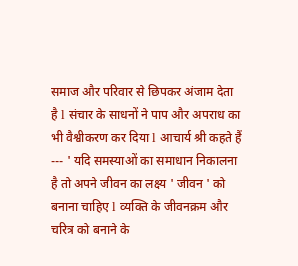समाज और परिवार से छिपकर अंजाम देता है l संचार के साधनों ने पाप और अपराध का भी वैश्वीकरण कर दिया l आचार्य श्री कहते हैं --- ' यदि समस्याओं का समाधान निकालना है तो अपने जीवन का लक्ष्य ' जीवन ' को बनाना चाहिए l व्यक्ति के जीवनक्रम और चरित्र को बनाने के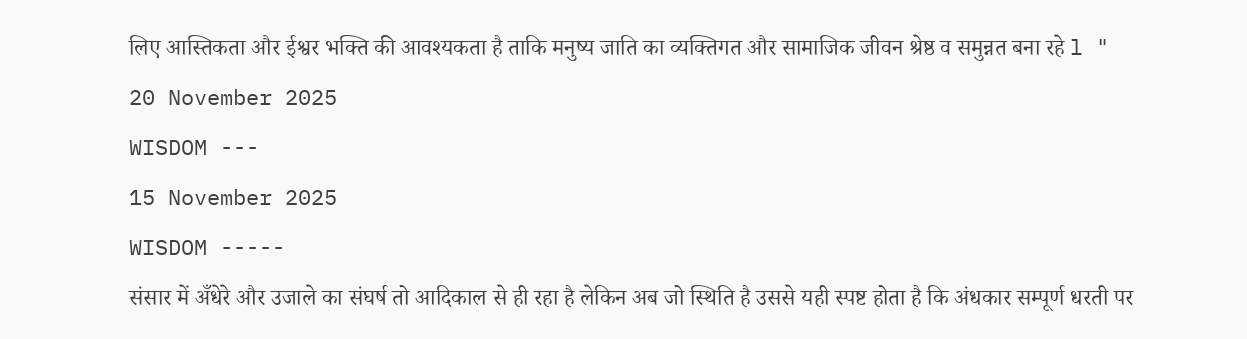लिए आस्तिकता और ईश्वर भक्ति की आवश्यकता है ताकि मनुष्य जाति का व्यक्तिगत और सामाजिक जीवन श्रेष्ठ व समुन्नत बना रहे l "
20 November 2025
WISDOM ---
15 November 2025
WISDOM -----
संसार में अँधेरे और उजाले का संघर्ष तो आदिकाल से ही रहा है लेकिन अब जो स्थिति है उससे यही स्पष्ट होता है कि अंधकार सम्पूर्ण धरती पर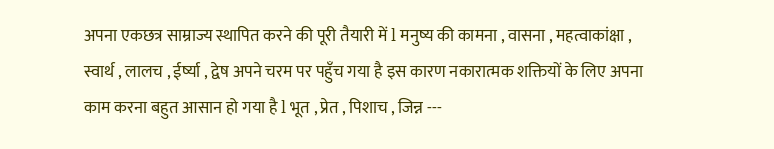अपना एकछत्र साम्राज्य स्थापित करने की पूरी तैयारी में l मनुष्य की कामना , वासना , महत्वाकांक्षा , स्वार्थ , लालच , ईर्ष्या , द्वेष अपने चरम पर पहुँच गया है इस कारण नकारात्मक शक्तियों के लिए अपना काम करना बहुत आसान हो गया है l भूत , प्रेत , पिशाच , जिन्न ---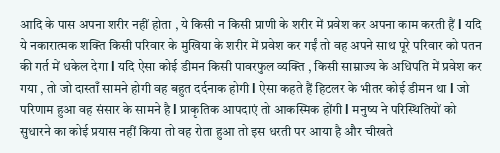आदि के पास अपना शरीर नहीं होता , ये किसी न किसी प्राणी के शरीर में प्रवेश कर अपना काम करती हैं l यदि ये नकारात्मक शक्ति किसी परिवार के मुखिया के शरीर में प्रवेश कर गईं तो वह अपने साथ पूरे परिवार को पतन की गर्त में धकेल देगा l यदि ऐसा कोई डीमन किसी पावरफुल व्यक्ति , किसी साम्राज्य के अधिपति में प्रवेश कर गया , तो जो दास्ताँ सामने होगी वह बहुत दर्दनाक होगी l ऐसा कहते हैं हिटलर के भीतर कोई डीमन था l जो परिणाम हुआ वह संसार के सामने है l प्राकृतिक आपदाएं तो आकस्मिक होंगी l मनुष्य ने परिस्थितियों को सुधारने का कोई प्रयास नहीं किया तो वह रोता हुआ तो इस धरती पर आया है और चीखते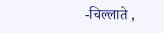-चिल्लाते ,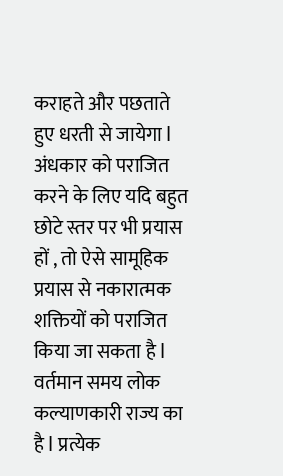कराहते और पछताते हुए धरती से जायेगा l अंधकार को पराजित करने के लिए यदि बहुत छोटे स्तर पर भी प्रयास हों , तो ऐसे सामूहिक प्रयास से नकारात्मक शक्तियों को पराजित किया जा सकता है l वर्तमान समय लोक कल्याणकारी राज्य का है l प्रत्येक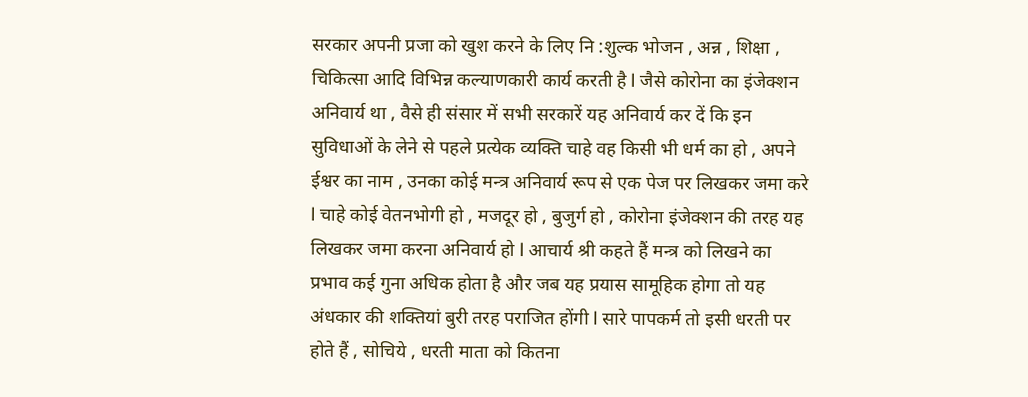सरकार अपनी प्रजा को खुश करने के लिए नि :शुल्क भोजन , अन्न , शिक्षा , चिकित्सा आदि विभिन्न कल्याणकारी कार्य करती है l जैसे कोरोना का इंजेक्शन अनिवार्य था , वैसे ही संसार में सभी सरकारें यह अनिवार्य कर दें कि इन सुविधाओं के लेने से पहले प्रत्येक व्यक्ति चाहे वह किसी भी धर्म का हो , अपने ईश्वर का नाम , उनका कोई मन्त्र अनिवार्य रूप से एक पेज पर लिखकर जमा करे l चाहे कोई वेतनभोगी हो , मजदूर हो , बुजुर्ग हो , कोरोना इंजेक्शन की तरह यह लिखकर जमा करना अनिवार्य हो l आचार्य श्री कहते हैं मन्त्र को लिखने का प्रभाव कई गुना अधिक होता है और जब यह प्रयास सामूहिक होगा तो यह अंधकार की शक्तियां बुरी तरह पराजित होंगी l सारे पापकर्म तो इसी धरती पर होते हैं , सोचिये , धरती माता को कितना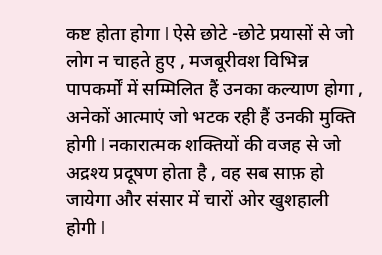कष्ट होता होगा l ऐसे छोटे -छोटे प्रयासों से जो लोग न चाहते हुए , मजबूरीवश विभिन्न पापकर्मों में सम्मिलित हैं उनका कल्याण होगा , अनेकों आत्माएं जो भटक रही हैं उनकी मुक्ति होगी l नकारात्मक शक्तियों की वजह से जो अद्रश्य प्रदूषण होता है , वह सब साफ़ हो जायेगा और संसार में चारों ओर खुशहाली होगी l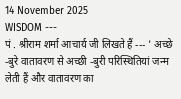14 November 2025
WISDOM ---
पं . श्रीराम शर्मा आचार्य जी लिखते हैं --- ' अच्छे -बुरे वातावरण से अच्छी -बुरी परिस्थितियां जन्म लेती हैं और वातावरण का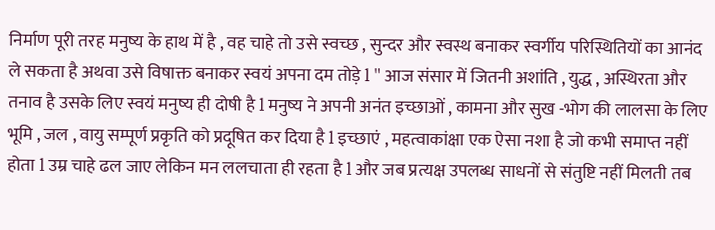निर्माण पूरी तरह मनुष्य के हाथ में है , वह चाहे तो उसे स्वच्छ , सुन्दर और स्वस्थ बनाकर स्वर्गीय परिस्थितियों का आनंद ले सकता है अथवा उसे विषाक्त बनाकर स्वयं अपना दम तोड़े l " आज संसार में जितनी अशांति , युद्ध , अस्थिरता और तनाव है उसके लिए स्वयं मनुष्य ही दोषी है l मनुष्य ने अपनी अनंत इच्छाओं , कामना और सुख -भोग की लालसा के लिए भूमि , जल , वायु सम्पूर्ण प्रकृति को प्रदूषित कर दिया है l इच्छाएं , महत्वाकांक्षा एक ऐसा नशा है जो कभी समाप्त नहीं होता l उम्र चाहे ढल जाए लेकिन मन ललचाता ही रहता है l और जब प्रत्यक्ष उपलब्ध साधनों से संतुष्टि नहीं मिलती तब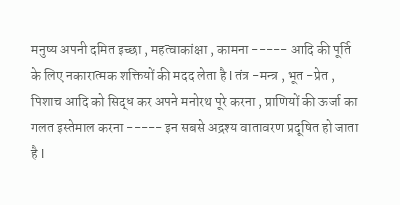मनुष्य अपनी दमित इच्छा , महत्वाकांक्षा , कामना ----- आदि की पूर्ति के लिए नकारात्मक शक्तियों की मदद लेता है l तंत्र -मन्त्र , भूत -प्रेत , पिशाच आदि को सिद्ध कर अपने मनोरथ पूरे करना , प्राणियों की ऊर्जा का गलत इस्तेमाल करना ----- इन सबसे अद्रश्य वातावरण प्रदूषित हो जाता है l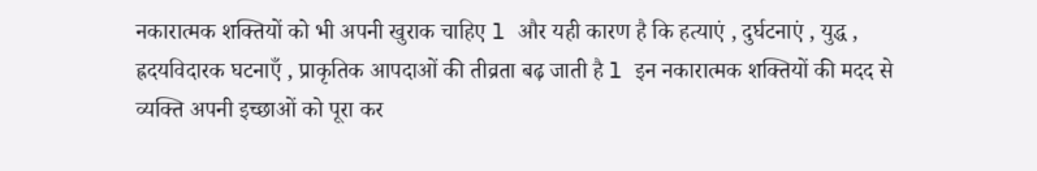नकारात्मक शक्तियों को भी अपनी खुराक चाहिए l और यही कारण है कि हत्याएं , दुर्घटनाएं , युद्ध , ह्रदयविदारक घटनाएँ , प्राकृतिक आपदाओं की तीव्रता बढ़ जाती है l इन नकारात्मक शक्तियों की मदद से व्यक्ति अपनी इच्छाओं को पूरा कर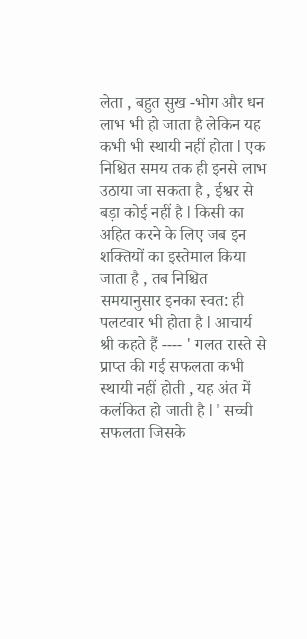लेता , बहुत सुख -भोग और धन लाभ भी हो जाता है लेकिन यह कभी भी स्थायी नहीं होता l एक निश्चित समय तक ही इनसे लाभ उठाया जा सकता है , ईश्वर से बड़ा कोई नहीं है l किसी का अहित करने के लिए जब इन शक्तियों का इस्तेमाल किया जाता है , तब निश्चित समयानुसार इनका स्वत: ही पलटवार भी होता है l आचार्य श्री कहते हैं ---- ' गलत रास्ते से प्राप्त की गई सफलता कभी स्थायी नहीं होती , यह अंत में कलंकित हो जाती है l ' सच्ची सफलता जिसके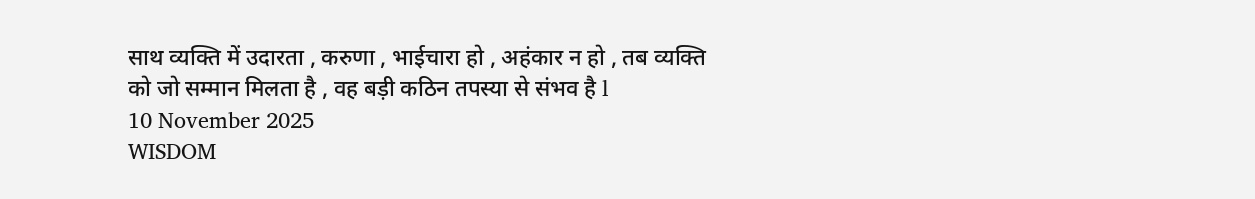साथ व्यक्ति में उदारता , करुणा , भाईचारा हो , अहंकार न हो , तब व्यक्ति को जो सम्मान मिलता है , वह बड़ी कठिन तपस्या से संभव है l
10 November 2025
WISDOM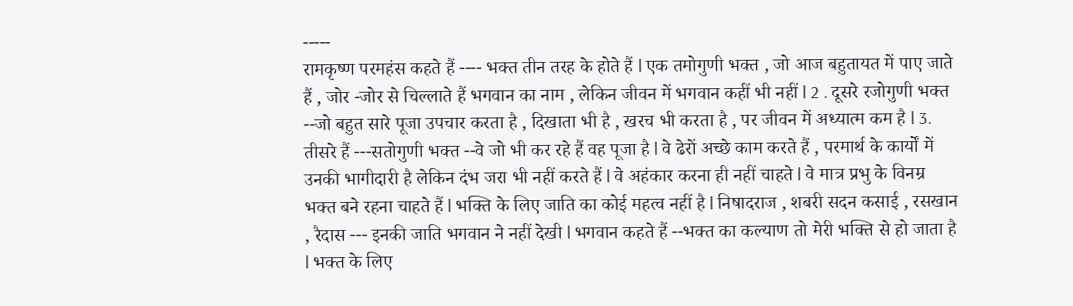-----
रामकृष्ण परमहंस कहते हैं ---- भक्त तीन तरह के होते हैं l एक तमोगुणी भक्त , जो आज बहुतायत में पाए जाते हैं , जोर -जोर से चिल्लाते हैं भगवान का नाम , लेकिन जीवन में भगवान कहीं भी नहीं l 2 . दूसरे रजोगुणी भक्त --जो बहुत सारे पूजा उपचार करता है , दिखाता भी है , खरच भी करता है , पर जीवन में अध्यात्म कम है l 3. तीसरे हैं ---सतोगुणी भक्त --वे जो भी कर रहे हैं वह पूजा है l वे ढेरों अच्छे काम करते हैं , परमार्थ के कार्यों में उनकी भागीदारी है लेकिन दंभ जरा भी नहीं करते हैं l वे अहंकार करना ही नहीं चाहते l वे मात्र प्रभु के विनम्र भक्त बने रहना चाहते हैं l भक्ति के लिए जाति का कोई महत्व नहीं है l निषादराज , शबरी सदन कसाई , रसखान , रैदास --- इनकी जाति भगवान ने नहीं देखी l भगवान कहते हैं --भक्त का कल्याण तो मेरी भक्ति से हो जाता है l भक्त के लिए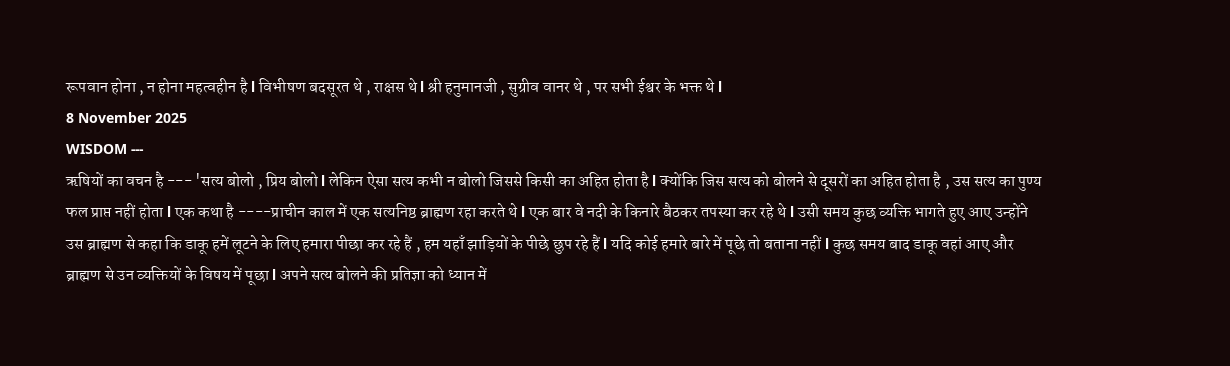रूपवान होना , न होना महत्वहीन है l विभीषण बदसूरत थे , राक्षस थे l श्री हनुमानजी , सुग्रीव वानर थे , पर सभी ईश्वर के भक्त थे l
8 November 2025
WISDOM ---
ऋषियों का वचन है --- 'सत्य बोलो , प्रिय बोलो l लेकिन ऐसा सत्य कभी न बोलो जिससे किसी का अहित होता है l क्योंकि जिस सत्य को बोलने से दूसरों का अहित होता है , उस सत्य का पुण्य फल प्राप्त नहीं होता l एक कथा है ----प्राचीन काल में एक सत्यनिष्ठ ब्राह्मण रहा करते थे l एक बार वे नदी के किनारे बैठकर तपस्या कर रहे थे l उसी समय कुछ व्यक्ति भागते हुए आए उन्होंने उस ब्राह्मण से कहा कि डाकू हमें लूटने के लिए हमारा पीछा कर रहे हैं , हम यहाँ झाड़ियों के पीछे छुप रहे हैं l यदि कोई हमारे बारे में पूछे तो बताना नहीं l कुछ समय बाद डाकू वहां आए और ब्राह्मण से उन व्यक्तियों के विषय में पूछा l अपने सत्य बोलने की प्रतिज्ञा को ध्यान में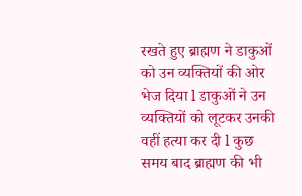रखते हुए ब्राह्मण ने डाकुओं को उन व्यक्तियों की ओर भेज दिया l डाकुओं ने उन व्यक्तियों को लूटकर उनकी वहीं हत्या कर दी l कुछ समय बाद ब्राह्मण की भी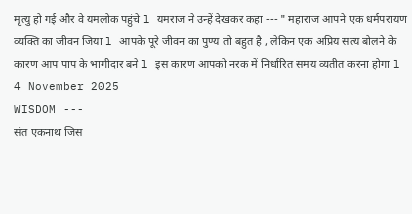मृत्यु हो गई और वे यमलोक पहुंचे l यमराज ने उन्हें देखकर कहा --- " महाराज आपने एक धर्मपरायण व्यक्ति का जीवन जिया l आपके पूरे जीवन का पुण्य तो बहुत है , लेकिन एक अप्रिय सत्य बोलने के कारण आप पाप के भागीदार बने l इस कारण आपको नरक में निर्धारित समय व्यतीत करना होगा l
4 November 2025
WISDOM ---
संत एकनाथ जिस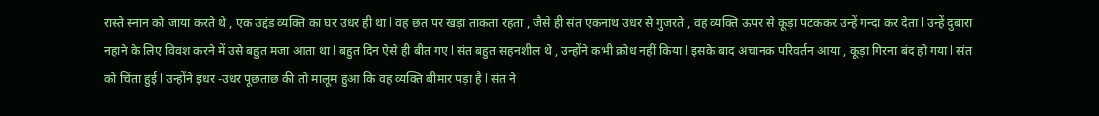रास्ते स्नान को जाया करते थे , एक उद्दंड व्यक्ति का घर उधर ही था l वह छत पर खड़ा ताकता रहता , जैसे ही संत एकनाथ उधर से गुजरते , वह व्यक्ति ऊपर से कूड़ा पटककर उन्हें गन्दा कर देता l उन्हें दुबारा नहाने के लिए विवश करने में उसे बहुत मजा आता था l बहुत दिन ऐसे ही बीत गए l संत बहुत सहनशील थे , उन्होंने कभी क्रोध नहीं किया l इसके बाद अचानक परिवर्तन आया , कूड़ा गिरना बंद हो गया l संत को चिंता हुई l उन्होंने इधर -उधर पूछताछ की तो मालूम हुआ कि वह व्यक्ति बीमार पड़ा है l संत ने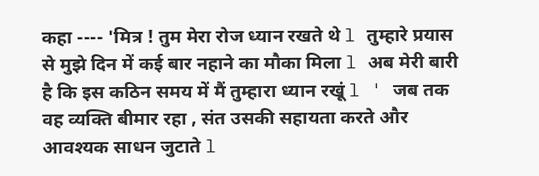कहा ---- 'मित्र ! तुम मेरा रोज ध्यान रखते थे l तुम्हारे प्रयास से मुझे दिन में कई बार नहाने का मौका मिला l अब मेरी बारी है कि इस कठिन समय में मैं तुम्हारा ध्यान रखूं l ' जब तक वह व्यक्ति बीमार रहा , संत उसकी सहायता करते और आवश्यक साधन जुटाते l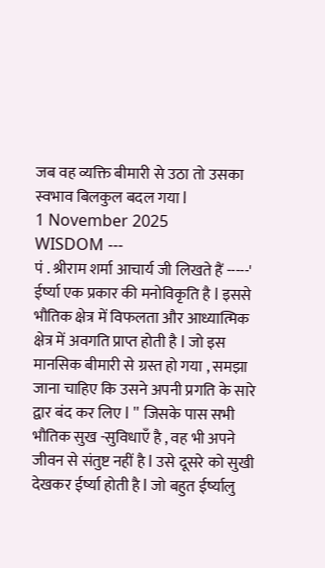जब वह व्यक्ति बीमारी से उठा तो उसका स्वभाव बिलकुल बदल गया l
1 November 2025
WISDOM ---
पं . श्रीराम शर्मा आचार्य जी लिखते हैं -----' ईर्ष्या एक प्रकार की मनोविकृति है l इससे भौतिक क्षेत्र में विफलता और आध्यात्मिक क्षेत्र में अवगति प्राप्त होती है l जो इस मानसिक बीमारी से ग्रस्त हो गया , समझा जाना चाहिए कि उसने अपनी प्रगति के सारे द्वार बंद कर लिए l " जिसके पास सभी भौतिक सुख -सुविधाएँ है , वह भी अपने जीवन से संतुष्ट नहीं है l उसे दूसरे को सुखी देखकर ईर्ष्या होती है l जो बहुत ईर्ष्यालु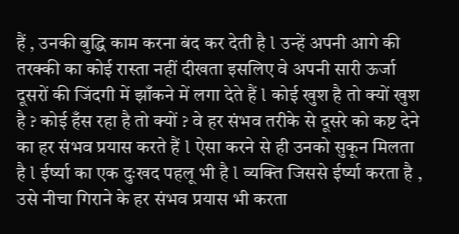हैं , उनकी बुद्धि काम करना बंद कर देती है l उन्हें अपनी आगे की तरक्की का कोई रास्ता नहीं दीखता इसलिए वे अपनी सारी ऊर्जा दूसरों की जिंदगी में झाँकने में लगा देते हैं l कोई खुश है तो क्यों खुश है ? कोई हँस रहा है तो क्यों ? वे हर संभव तरीके से दूसरे को कष्ट देने का हर संभव प्रयास करते हैं l ऐसा करने से ही उनको सुकून मिलता है l ईर्ष्या का एक दुःखद पहलू भी है l व्यक्ति जिससे ईर्ष्या करता है , उसे नीचा गिराने के हर संभव प्रयास भी करता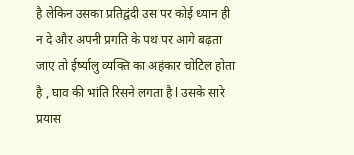है लेकिन उसका प्रतिद्वंदी उस पर कोई ध्यान ही न दे और अपनी प्रगति के पथ पर आगे बढ़ता जाए तो ईर्ष्यालु व्यक्ति का अहंकार चोटिल होता है , घाव की भांति रिसने लगता है l उसके सारे प्रयास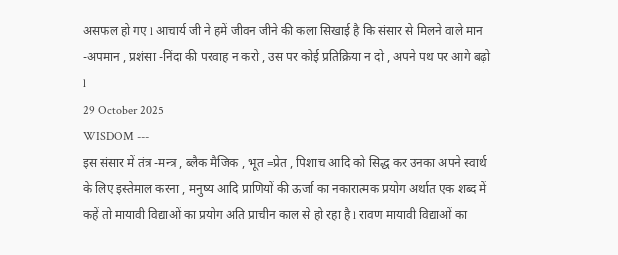असफल हो गए l आचार्य जी ने हमें जीवन जीने की कला सिखाई है कि संसार से मिलने वाले मान -अपमान , प्रशंसा -निंदा की परवाह न करो , उस पर कोई प्रतिक्रिया न दो , अपने पथ पर आगे बढ़ो l
29 October 2025
WISDOM ---
इस संसार में तंत्र -मन्त्र , ब्लैक मैजिक , भूत =प्रेत , पिशाच आदि को सिद्ध कर उनका अपने स्वार्थ के लिए इस्तेमाल करना , मनुष्य आदि प्राणियों की ऊर्जा का नकारात्मक प्रयोग अर्थात एक शब्द में कहें तो मायावी विद्याओं का प्रयोग अति प्राचीन काल से हो रहा है l रावण मायावी विद्याओं का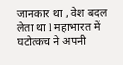जानकार था , वेश बदल लेता था l महाभारत में घटोत्कच ने अपनी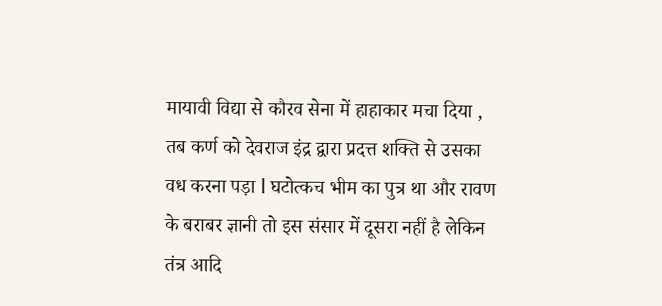मायावी विद्या से कौरव सेना में हाहाकार मचा दिया , तब कर्ण को देवराज इंद्र द्वारा प्रदत्त शक्ति से उसका वध करना पड़ा l घटोत्कच भीम का पुत्र था और रावण के बराबर ज्ञानी तो इस संसार में दूसरा नहीं है लेकिन तंत्र आदि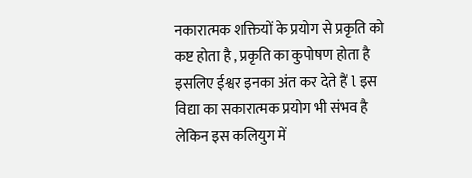नकारात्मक शक्तियों के प्रयोग से प्रकृति को कष्ट होता है , प्रकृति का कुपोषण होता है इसलिए ईश्वर इनका अंत कर देते हैं l इस विद्या का सकारात्मक प्रयोग भी संभव है लेकिन इस कलियुग में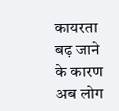कायरता बढ़ जाने के कारण अब लोग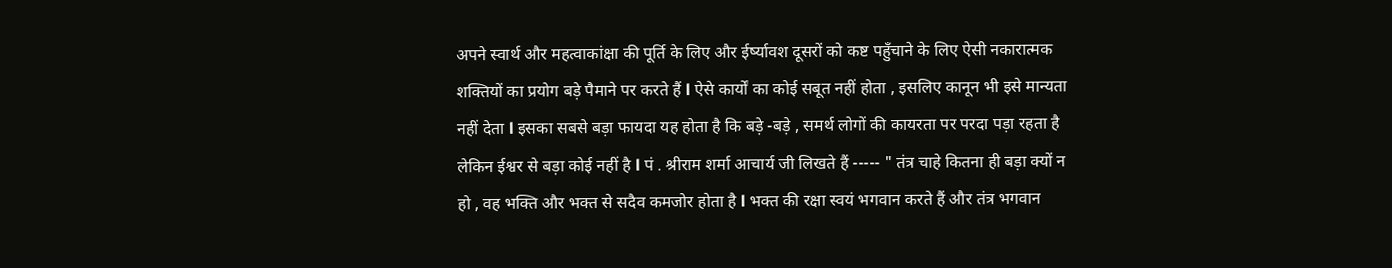अपने स्वार्थ और महत्वाकांक्षा की पूर्ति के लिए और ईर्ष्यावश दूसरों को कष्ट पहुँचाने के लिए ऐसी नकारात्मक शक्तियों का प्रयोग बड़े पैमाने पर करते हैं l ऐसे कार्यों का कोई सबूत नहीं होता , इसलिए कानून भी इसे मान्यता नहीं देता l इसका सबसे बड़ा फायदा यह होता है कि बड़े -बड़े , समर्थ लोगों की कायरता पर परदा पड़ा रहता है लेकिन ईश्वर से बड़ा कोई नहीं है l पं . श्रीराम शर्मा आचार्य जी लिखते हैं ----- " तंत्र चाहे कितना ही बड़ा क्यों न हो , वह भक्ति और भक्त से सदैव कमजोर होता है l भक्त की रक्षा स्वयं भगवान करते हैं और तंत्र भगवान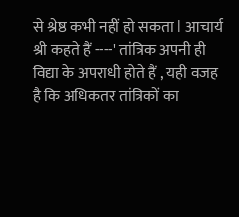से श्रेष्ठ कभी नहीं हो सकता l आचार्य श्री कहते हैं ----' तांत्रिक अपनी ही विद्या के अपराधी होते हैं , यही वजह है कि अधिकतर तांत्रिकों का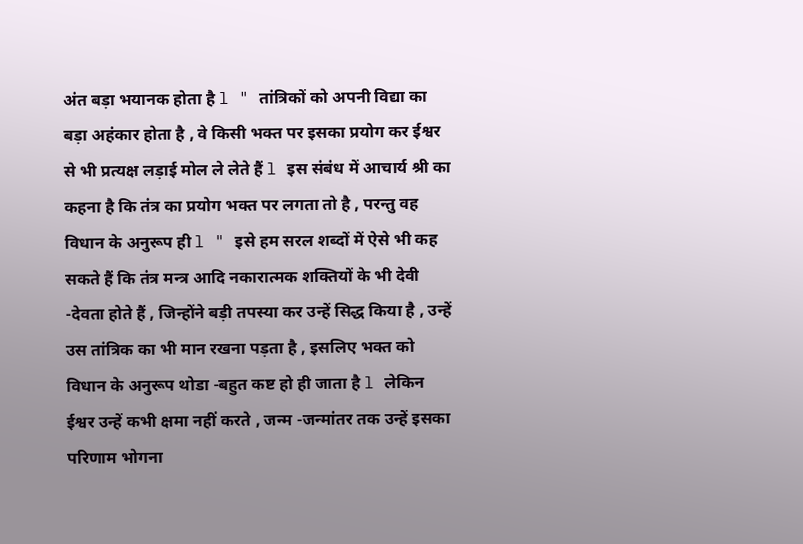अंत बड़ा भयानक होता है l " तांत्रिकों को अपनी विद्या का बड़ा अहंकार होता है , वे किसी भक्त पर इसका प्रयोग कर ईश्वर से भी प्रत्यक्ष लड़ाई मोल ले लेते हैं l इस संबंध में आचार्य श्री का कहना है कि तंत्र का प्रयोग भक्त पर लगता तो है , परन्तु वह विधान के अनुरूप ही l " इसे हम सरल शब्दों में ऐसे भी कह सकते हैं कि तंत्र मन्त्र आदि नकारात्मक शक्तियों के भी देवी -देवता होते हैं , जिन्होंने बड़ी तपस्या कर उन्हें सिद्ध किया है , उन्हें उस तांत्रिक का भी मान रखना पड़ता है , इसलिए भक्त को विधान के अनुरूप थोडा -बहुत कष्ट हो ही जाता है l लेकिन ईश्वर उन्हें कभी क्षमा नहीं करते , जन्म -जन्मांतर तक उन्हें इसका परिणाम भोगना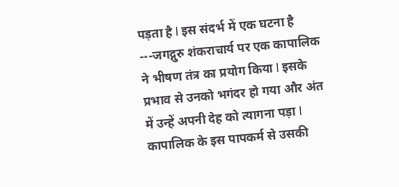पड़ता है l इस संदर्भ में एक घटना है ---जगद्गुरु शंकराचार्य पर एक कापालिक ने भीषण तंत्र का प्रयोग किया l इसके प्रभाव से उनको भगंदर हो गया और अंत में उन्हें अपनी देह को त्यागना पड़ा l कापालिक के इस पापकर्म से उसकी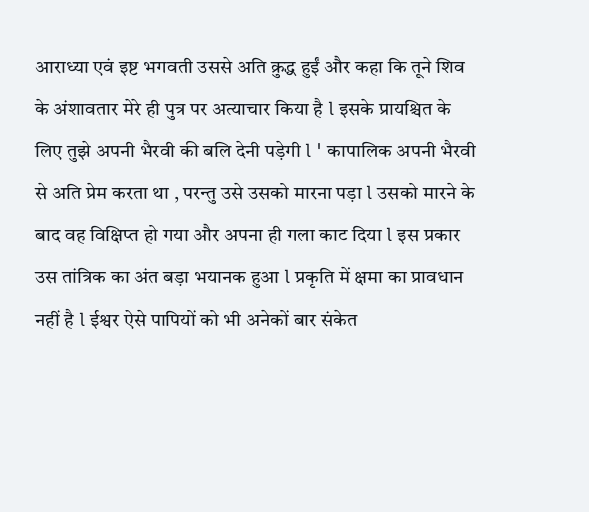आराध्या एवं इष्ट भगवती उससे अति क्रुद्ध हुईं और कहा कि तूने शिव के अंशावतार मेरे ही पुत्र पर अत्याचार किया है l इसके प्रायश्चित के लिए तुझे अपनी भैरवी की बलि देनी पड़ेगी l ' कापालिक अपनी भैरवी से अति प्रेम करता था , परन्तु उसे उसको मारना पड़ा l उसको मारने के बाद वह विक्षिप्त हो गया और अपना ही गला काट दिया l इस प्रकार उस तांत्रिक का अंत बड़ा भयानक हुआ l प्रकृति में क्षमा का प्रावधान नहीं है l ईश्वर ऐसे पापियों को भी अनेकों बार संकेत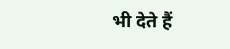भी देते हैं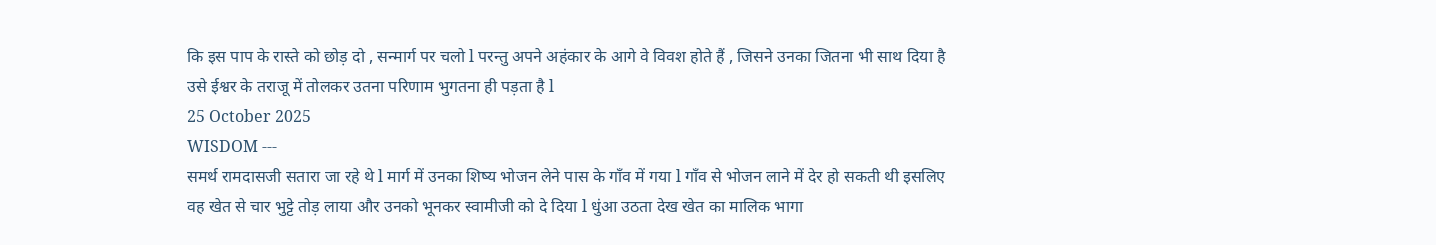कि इस पाप के रास्ते को छोड़ दो , सन्मार्ग पर चलो l परन्तु अपने अहंकार के आगे वे विवश होते हैं , जिसने उनका जितना भी साथ दिया है उसे ईश्वर के तराजू में तोलकर उतना परिणाम भुगतना ही पड़ता है l
25 October 2025
WISDOM ---
समर्थ रामदासजी सतारा जा रहे थे l मार्ग में उनका शिष्य भोजन लेने पास के गाँव में गया l गाँव से भोजन लाने में देर हो सकती थी इसलिए वह खेत से चार भुट्टे तोड़ लाया और उनको भूनकर स्वामीजी को दे दिया l धुंआ उठता देख खेत का मालिक भागा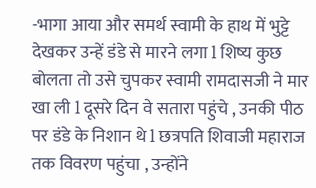-भागा आया और समर्थ स्वामी के हाथ में भुट्टे देखकर उन्हें डंडे से मारने लगा l शिष्य कुछ बोलता तो उसे चुपकर स्वामी रामदासजी ने मार खा ली l दूसरे दिन वे सतारा पहुंचे , उनकी पीठ पर डंडे के निशान थे l छत्रपति शिवाजी महाराज तक विवरण पहुंचा , उन्होंने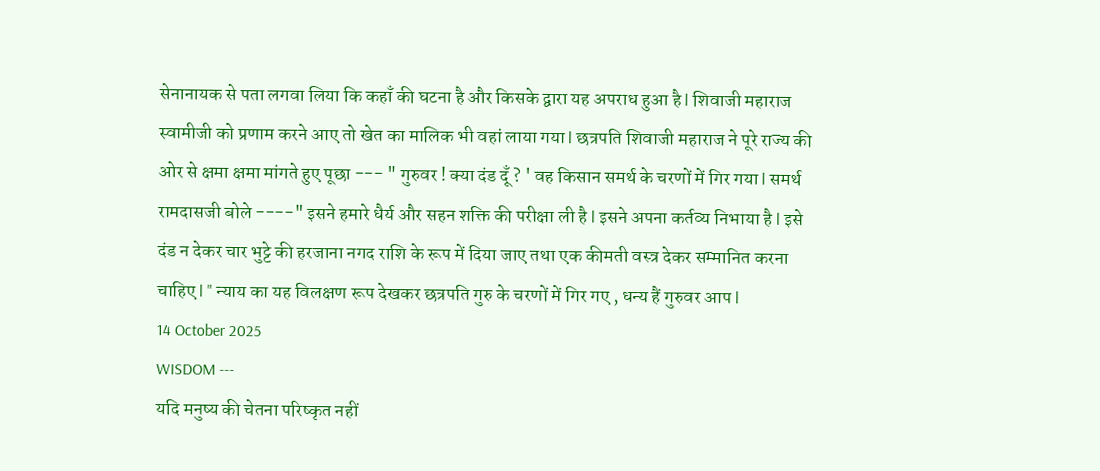सेनानायक से पता लगवा लिया कि कहाँ की घटना है और किसके द्वारा यह अपराध हुआ है l शिवाजी महाराज स्वामीजी को प्रणाम करने आए तो खेत का मालिक भी वहां लाया गया l छत्रपति शिवाजी महाराज ने पूरे राज्य की ओर से क्षमा क्षमा मांगते हुए पूछा --- " गुरुवर ! क्या दंड दूँ ? ' वह किसान समर्थ के चरणों में गिर गया l समर्थ रामदासजी बोले ----" इसने हमारे धैर्य और सहन शक्ति की परीक्षा ली है l इसने अपना कर्तव्य निभाया है l इसे दंड न देकर चार भुट्टे की हरजाना नगद राशि के रूप में दिया जाए तथा एक कीमती वस्त्र देकर सम्मानित करना चाहिए l " न्याय का यह विलक्षण रूप देखकर छत्रपति गुरु के चरणों में गिर गए , धन्य हैं गुरुवर आप l
14 October 2025
WISDOM ---
यदि मनुष्य की चेतना परिष्कृत नहीं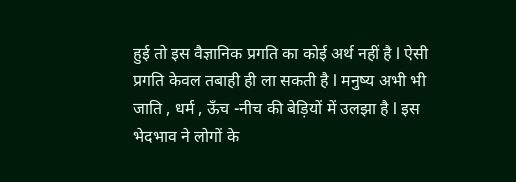हुई तो इस वैज्ञानिक प्रगति का कोई अर्थ नहीं है l ऐसी प्रगति केवल तबाही ही ला सकती है l मनुष्य अभी भी जाति , धर्म , ऊँच -नीच की बेड़ियों में उलझा है l इस भेदभाव ने लोगों के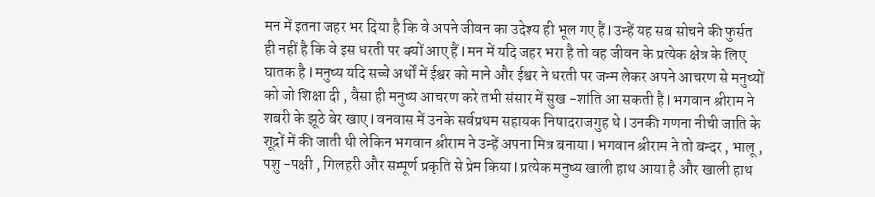मन में इतना जहर भर दिया है कि वे अपने जीवन का उदेश्य ही भूल गए हैं l उन्हें यह सब सोचने की फुर्सत ही नहीं है कि वे इस धरती पर क्यों आए हैं l मन में यदि जहर भरा है तो वह जीवन के प्रत्येक क्षेत्र के लिए घातक है l मनुष्य यदि सच्चे अर्थों में ईश्वर को माने और ईश्वर ने धरती पर जन्म लेकर अपने आचरण से मनुष्यों को जो शिक्षा दी , वैसा ही मनुष्य आचरण करे तभी संसार में सुख -शांति आ सकती है l भगवान श्रीराम ने शबरी के झूठे बेर खाए l वनवास में उनके सर्वप्रथम सहायक निषादराजगुह थे l उनकी गणना नीची जाति के शूद्रों में की जाती थी लेकिन भगवान श्रीराम ने उन्हें अपना मित्र बनाया l भगवान श्रीराम ने तो बन्दर , भालू , पशु -पक्षी , गिलहरी और सम्पूर्ण प्रकृति से प्रेम किया l प्रत्येक मनुष्य खाली हाथ आया है और खाली हाथ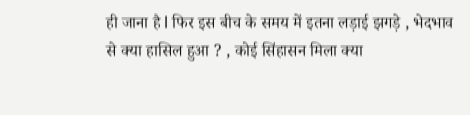ही जाना है l फिर इस बीच के समय में इतना लड़ाई झगड़े , भेदभाव से क्या हासिल हुआ ? , कोई सिंहासन मिला क्या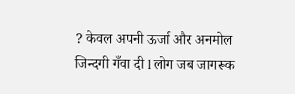? केवल अपनी ऊर्जा और अनमोल जिन्दगी गँवा दी l लोग जब जागरूक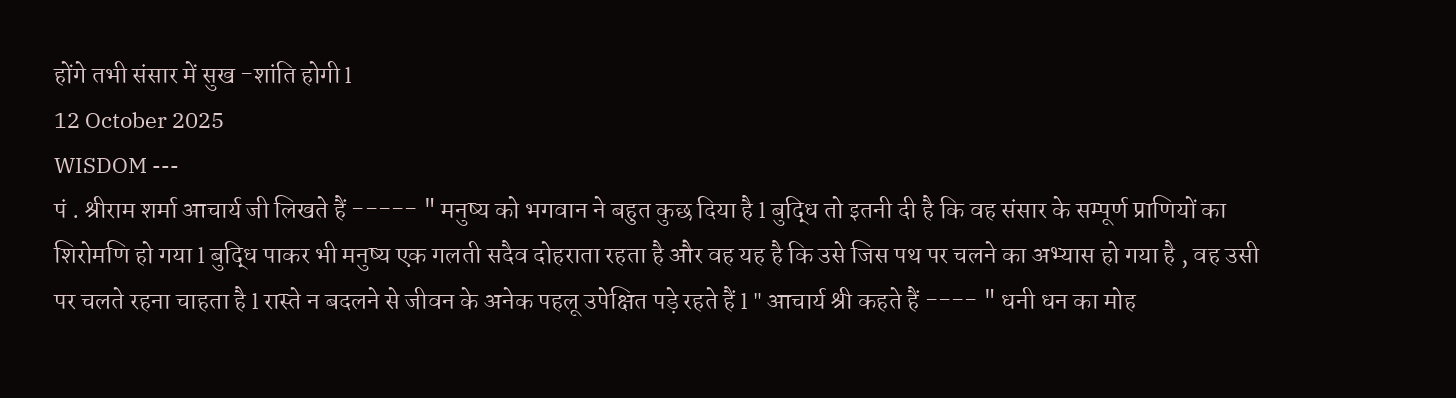होंगे तभी संसार में सुख -शांति होगी l
12 October 2025
WISDOM ---
पं . श्रीराम शर्मा आचार्य जी लिखते हैं ----- " मनुष्य को भगवान ने बहुत कुछ दिया है l बुद्धि तो इतनी दी है कि वह संसार के सम्पूर्ण प्राणियों का शिरोमणि हो गया l बुद्धि पाकर भी मनुष्य एक गलती सदैव दोहराता रहता है और वह यह है कि उसे जिस पथ पर चलने का अभ्यास हो गया है , वह उसी पर चलते रहना चाहता है l रास्ते न बदलने से जीवन के अनेक पहलू उपेक्षित पड़े रहते हैं l " आचार्य श्री कहते हैं ---- " धनी धन का मोह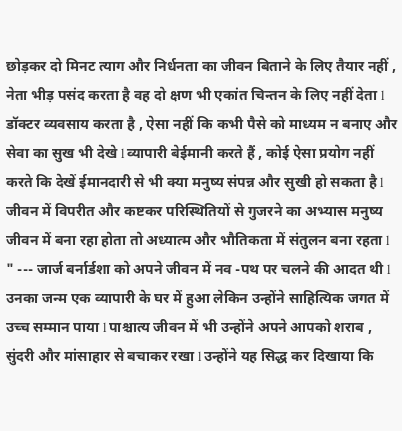छोड़कर दो मिनट त्याग और निर्धनता का जीवन बिताने के लिए तैयार नहीं , नेता भीड़ पसंद करता है वह दो क्षण भी एकांत चिन्तन के लिए नहीं देता l डॉक्टर व्यवसाय करता है , ऐसा नहीं कि कभी पैसे को माध्यम न बनाए और सेवा का सुख भी देखे l व्यापारी बेईमानी करते हैं , कोई ऐसा प्रयोग नहीं करते कि देखें ईमानदारी से भी क्या मनुष्य संपन्न और सुखी हो सकता है l जीवन में विपरीत और कष्टकर परिस्थितियों से गुजरने का अभ्यास मनुष्य जीवन में बना रहा होता तो अध्यात्म और भौतिकता में संतुलन बना रहता l " --- जार्ज बर्नार्डशा को अपने जीवन में नव -पथ पर चलने की आदत थी l उनका जन्म एक व्यापारी के घर में हुआ लेकिन उन्होंने साहित्यिक जगत में उच्च सम्मान पाया l पाश्चात्य जीवन में भी उन्होंने अपने आपको शराब , सुंदरी और मांसाहार से बचाकर रखा l उन्होंने यह सिद्ध कर दिखाया कि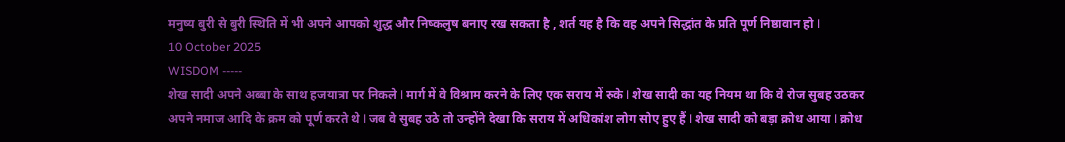मनुष्य बुरी से बुरी स्थिति में भी अपने आपको शुद्ध और निष्कलुष बनाए रख सकता है , शर्त यह है कि वह अपने सिद्धांत के प्रति पूर्ण निष्ठावान हो l
10 October 2025
WISDOM -----
शेख सादी अपने अब्बा के साथ हजयात्रा पर निकले l मार्ग में वे विश्राम करने के लिए एक सराय में रुके l शेख सादी का यह नियम था कि वे रोज सुबह उठकर अपने नमाज आदि के क्रम को पूर्ण करते थे l जब वे सुबह उठे तो उन्होंने देखा कि सराय में अधिकांश लोग सोए हुए हैं l शेख सादी को बड़ा क्रोध आया l क्रोध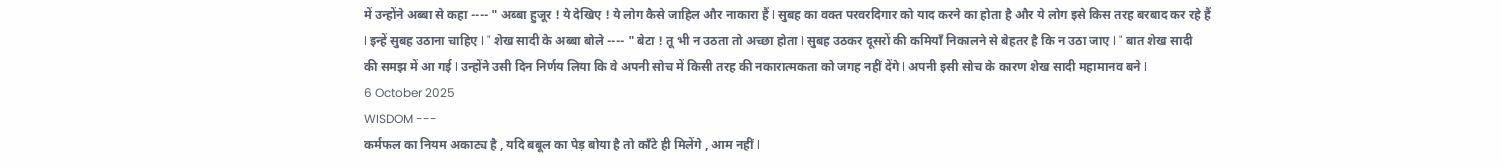में उन्होंने अब्बा से कहा ---- " अब्बा हुजूर ! ये देखिए ! ये लोग कैसे जाहिल और नाकारा हैं l सुबह का वक्त परवरदिगार को याद करने का होता है और ये लोग इसे किस तरह बरबाद कर रहे हैं l इन्हें सुबह उठाना चाहिए l " शेख सादी के अब्बा बोले ---- " बेटा ! तू भी न उठता तो अच्छा होता l सुबह उठकर दूसरों की कमियाँ निकालने से बेहतर है कि न उठा जाए l " बात शेख सादी की समझ में आ गई l उन्होंने उसी दिन निर्णय लिया कि वे अपनी सोच में किसी तरह की नकारात्मकता को जगह नहीं देंगे l अपनी इसी सोच के कारण शेख सादी महामानव बने l
6 October 2025
WISDOM ---
कर्मफल का नियम अकाट्य है , यदि बबूल का पेड़ बोया है तो काँटे ही मिलेंगे , आम नहीं l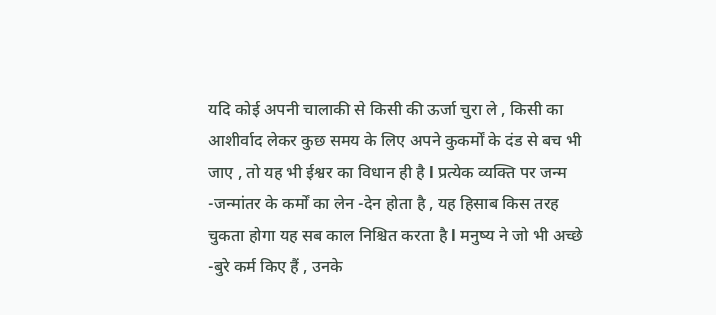यदि कोई अपनी चालाकी से किसी की ऊर्जा चुरा ले , किसी का आशीर्वाद लेकर कुछ समय के लिए अपने कुकर्मों के दंड से बच भी जाए , तो यह भी ईश्वर का विधान ही है l प्रत्येक व्यक्ति पर जन्म -जन्मांतर के कर्मों का लेन -देन होता है , यह हिसाब किस तरह चुकता होगा यह सब काल निश्चित करता है l मनुष्य ने जो भी अच्छे -बुरे कर्म किए हैं , उनके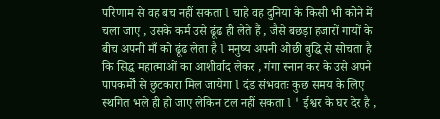परिणाम से वह बच नहीं सकता l चाहे वह दुनिया के किसी भी कोने में चला जाए , उसके कर्म उसे ढूंढ ही लेते हैं , जैसे बछड़ा हजारों गायों के बीच अपनी माँ को ढूंढ लेता है l मनुष्य अपनी ओछी बुद्धि से सोचता है कि सिद्ध महात्माओं का आशीर्वाद लेकर , गंगा स्नान कर के उसे अपने पापकर्मों से छुटकारा मिल जायेगा l दंड संभवतः कुछ समय के लिए स्थगित भले ही हो जाए लेकिन टल नहीं सकता l ' ईश्वर के घर देर है ,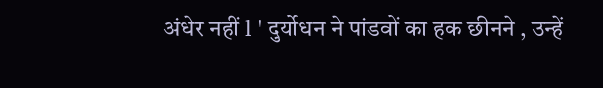अंधेर नहीं l ' दुर्योधन ने पांडवों का हक छीनने , उन्हें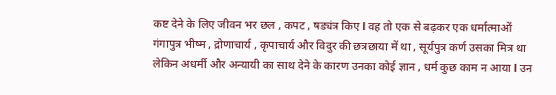कष्ट देने के लिए जीवन भर छल , कपट , षड्यंत्र किए l वह तो एक से बढ़कर एक धर्मात्माओं गंगापुत्र भीष्म , द्रोणाचार्य , कृपाचार्य और विदुर की छत्रछाया में था , सूर्यपुत्र कर्ण उसका मित्र था लेकिन अधर्मी और अन्यायी का साथ देने के कारण उनका कोई ज्ञान , धर्म कुछ काम न आया l उन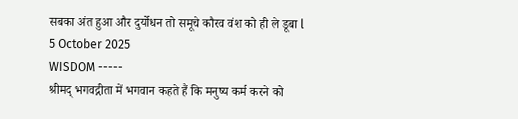सबका अंत हुआ और दुर्योधन तो समूचे कौरव वंश को ही ले डूबा l
5 October 2025
WISDOM -----
श्रीमद् भगवद्गीता में भगवान कहते हैं कि मनुष्य कर्म करने को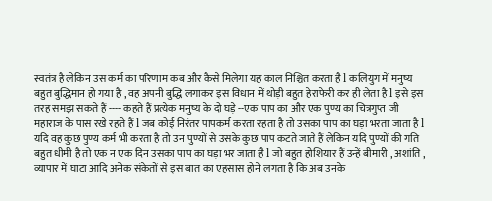स्वतंत्र है लेकिन उस कर्म का परिणाम कब और कैसे मिलेगा यह काल निश्चित करता है l कलियुग में मनुष्य बहुत बुद्धिमान हो गया है , वह अपनी बुद्धि लगाकर इस विधान में थोड़ी बहुत हेराफेरी कर ही लेता है l इसे इस तरह समझ सकते हैं ---- कहते हैं प्रत्येक मनुष्य के दो घड़े --एक पाप का और एक पुण्य का चित्रगुप्त जी महाराज के पास रखे रहते हैं l जब कोई निरंतर पापकर्म करता रहता है तो उसका पाप का घड़ा भरता जाता है l यदि वह कुछ पुण्य कर्म भी करता है तो उन पुण्यों से उसके कुछ पाप कटते जाते हैं लेकिन यदि पुण्यों की गति बहुत धीमी है तो एक न एक दिन उसका पाप का घड़ा भर जाता है l जो बहुत होशियार हैं उन्हें बीमारी , अशांति , व्यापार में घाटा आदि अनेक संकेतों से इस बात का एहसास होने लगता है कि अब उनके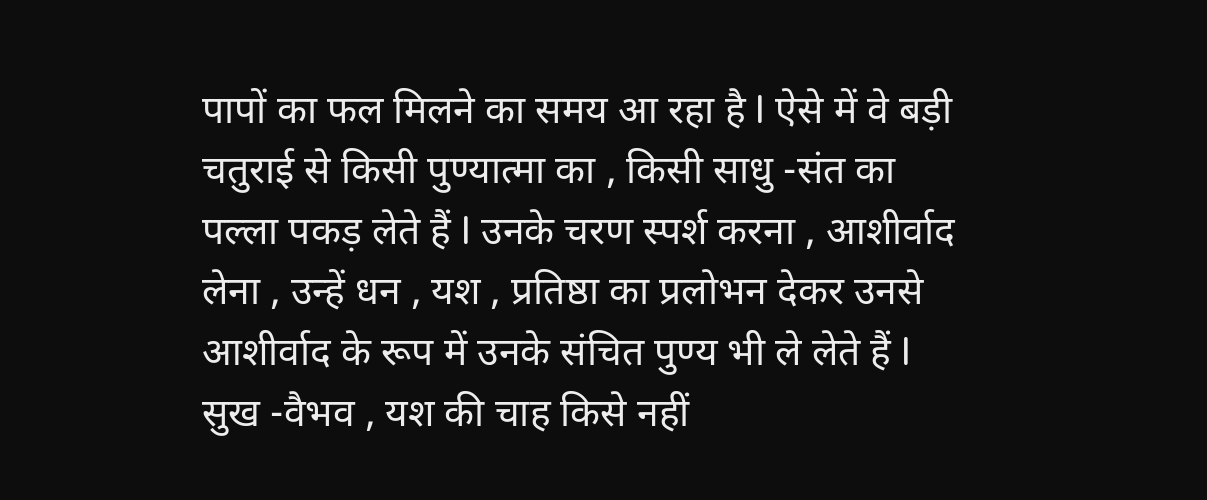पापों का फल मिलने का समय आ रहा है l ऐसे में वे बड़ी चतुराई से किसी पुण्यात्मा का , किसी साधु -संत का पल्ला पकड़ लेते हैं l उनके चरण स्पर्श करना , आशीर्वाद लेना , उन्हें धन , यश , प्रतिष्ठा का प्रलोभन देकर उनसे आशीर्वाद के रूप में उनके संचित पुण्य भी ले लेते हैं l सुख -वैभव , यश की चाह किसे नहीं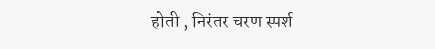होती , निरंतर चरण स्पर्श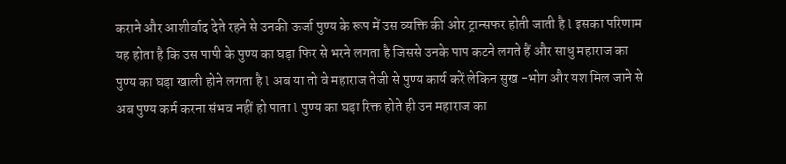कराने और आशीर्वाद देते रहने से उनकी ऊर्जा पुण्य के रूप में उस व्यक्ति की ओर ट्रान्सफर होती जाती है l इसका परिणाम यह होता है कि उस पापी के पुण्य का घड़ा फिर से भरने लगता है जिससे उनके पाप कटने लगते हैं और साधु महाराज का पुण्य का घड़ा खाली होने लगता है l अब या तो वे महाराज तेजी से पुण्य कार्य करें लेकिन सुख -भोग और यश मिल जाने से अब पुण्य कर्म करना संभव नहीं हो पाता l पुण्य का घड़ा रिक्त होते ही उन महाराज का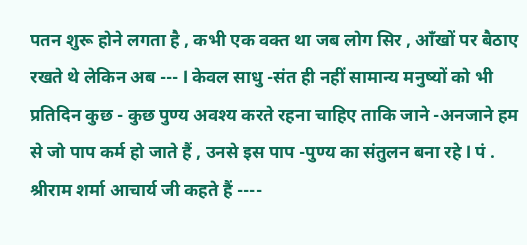पतन शुरू होने लगता है , कभी एक वक्त था जब लोग सिर , आँखों पर बैठाए रखते थे लेकिन अब --- l केवल साधु -संत ही नहीं सामान्य मनुष्यों को भी प्रतिदिन कुछ - कुछ पुण्य अवश्य करते रहना चाहिए ताकि जाने -अनजाने हम से जो पाप कर्म हो जाते हैं , उनसे इस पाप -पुण्य का संतुलन बना रहे l पं . श्रीराम शर्मा आचार्य जी कहते हैं ----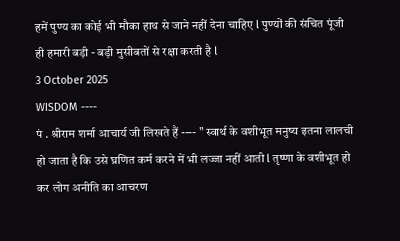हमें पुण्य का कोई भी मौका हाथ से जाने नहीं देना चाहिए l पुण्यों की संचित पूंजी ही हमारी बड़ी - बड़ी मुसीबतों से रक्षा करती है l
3 October 2025
WISDOM ----
पं . श्रीराम शर्मा आचार्य जी लिखते हैं ---- " स्वार्थ के वशीभूत मनुष्य इतना लालची हो जाता है कि उसे घ्रणित कर्म करने में भी लज्जा नहीं आती l तृष्णा के वशीभूत हो कर लोग अनीति का आचरण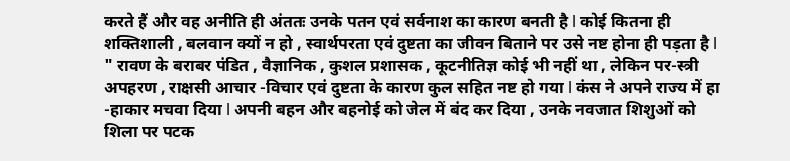करते हैं और वह अनीति ही अंततः उनके पतन एवं सर्वनाश का कारण बनती है l कोई कितना ही शक्तिशाली , बलवान क्यों न हो , स्वार्थपरता एवं दुष्टता का जीवन बिताने पर उसे नष्ट होना ही पड़ता है l " रावण के बराबर पंडित , वैज्ञानिक , कुशल प्रशासक , कूटनीतिज्ञ कोई भी नहीं था , लेकिन पर-स्त्री अपहरण , राक्षसी आचार -विचार एवं दुष्टता के कारण कुल सहित नष्ट हो गया l कंस ने अपने राज्य में हा -हाकार मचवा दिया l अपनी बहन और बहनोई को जेल में बंद कर दिया , उनके नवजात शिशुओं को शिला पर पटक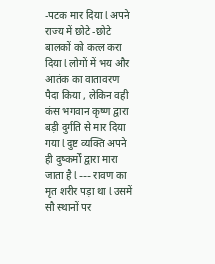-पटक मार दिया l अपने राज्य में छोटे -छोटे बालकों को कत्ल करा दिया l लोगों में भय और आतंक का वातावरण पैदा किया , लेकिन वही कंस भगवान कृष्ण द्वारा बड़ी दुर्गति से मार दिया गया l दुष्ट व्यक्ति अपने ही दुष्कर्मों द्वारा मारा जाता है l --- रावण का मृत शरीर पड़ा था l उसमें सौ स्थानों पर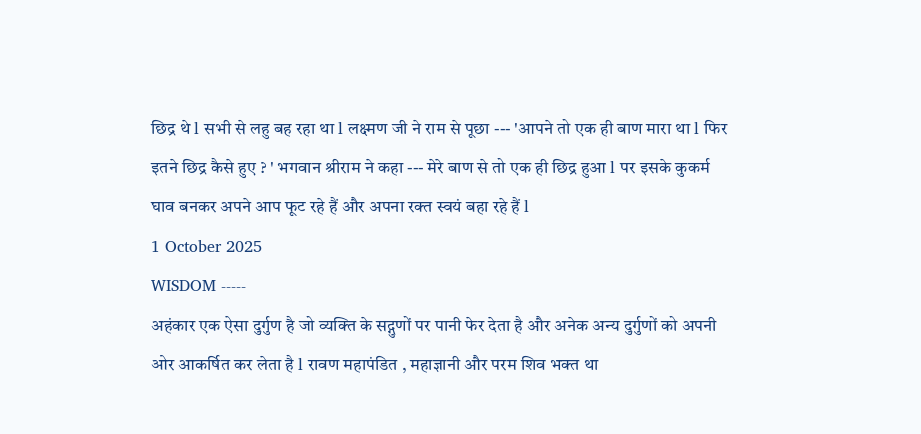छिद्र थे l सभी से लहु बह रहा था l लक्ष्मण जी ने राम से पूछा --- 'आपने तो एक ही बाण मारा था l फिर इतने छिद्र कैसे हुए ? ' भगवान श्रीराम ने कहा --- मेरे बाण से तो एक ही छिद्र हुआ l पर इसके कुकर्म घाव बनकर अपने आप फूट रहे हैं और अपना रक्त स्वयं बहा रहे हैं l
1 October 2025
WISDOM -----
अहंकार एक ऐसा दुर्गुण है जो व्यक्ति के सद्गुणों पर पानी फेर देता है और अनेक अन्य दुर्गुणों को अपनी ओर आकर्षित कर लेता है l रावण महापंडित , महाज्ञानी और परम शिव भक्त था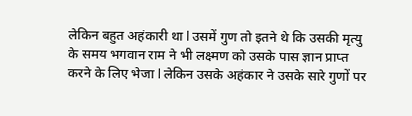लेकिन बहुत अहंकारी था l उसमें गुण तो इतने थे कि उसकी मृत्यु के समय भगवान राम ने भी लक्ष्मण को उसके पास ज्ञान प्राप्त करने के लिए भेजा l लेकिन उसके अहंकार ने उसके सारे गुणों पर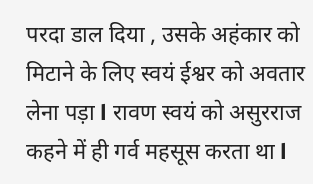परदा डाल दिया , उसके अहंकार को मिटाने के लिए स्वयं ईश्वर को अवतार लेना पड़ा l रावण स्वयं को असुरराज कहने में ही गर्व महसूस करता था l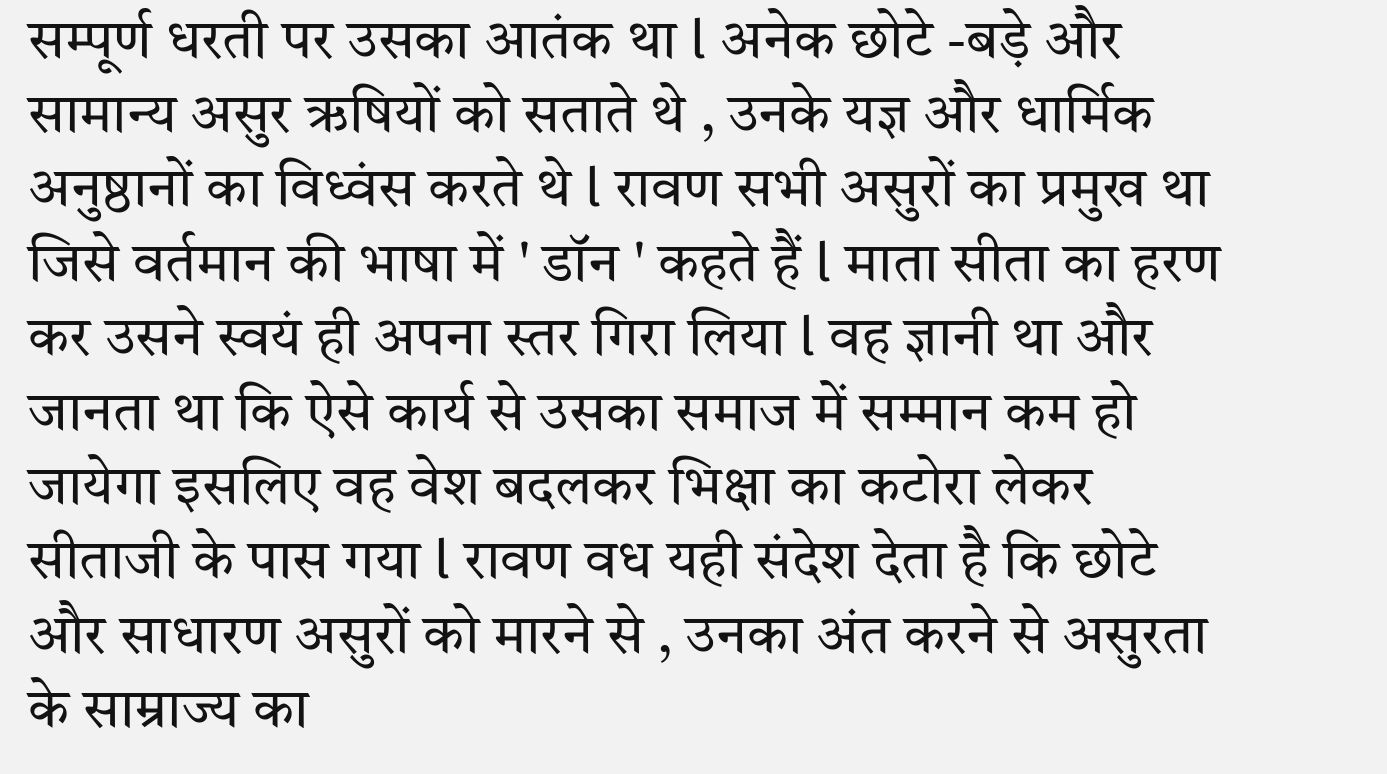सम्पूर्ण धरती पर उसका आतंक था l अनेक छोटे -बड़े और सामान्य असुर ऋषियों को सताते थे , उनके यज्ञ और धार्मिक अनुष्ठानों का विध्वंस करते थे l रावण सभी असुरों का प्रमुख था जिसे वर्तमान की भाषा में ' डॉन ' कहते हैं l माता सीता का हरण कर उसने स्वयं ही अपना स्तर गिरा लिया l वह ज्ञानी था और जानता था कि ऐसे कार्य से उसका समाज में सम्मान कम हो जायेगा इसलिए वह वेश बदलकर भिक्षा का कटोरा लेकर सीताजी के पास गया l रावण वध यही संदेश देता है कि छोटे और साधारण असुरों को मारने से , उनका अंत करने से असुरता के साम्राज्य का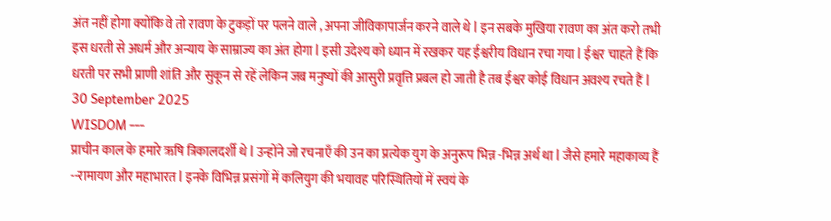अंत नहीं होगा क्योंकि वे तो रावण के टुकड़ों पर पलने वाले , अपना जीविकापार्जन करने वाले थे l इन सबके मुखिया रावण का अंत करो तभी इस धरती से अधर्म और अन्याय के साम्राज्य का अंत होगा l इसी उदेश्य को ध्यान में रखकर यह ईश्वरीय विधान रचा गया l ईश्वर चाहते हैं कि धरती पर सभी प्राणी शांति और सुकून से रहें लेकिन जब मनुष्यों की आसुरी प्रवृत्ति प्रबल हो जाती है तब ईश्वर कोई विधान अवश्य रचते हैं l
30 September 2025
WISDOM ---
प्राचीन काल के हमारे ऋषि त्रिकालदर्शी थे l उन्होंने जो रचनाएँ की उन का प्रत्येक युग के अनुरूप भिन्न -भिन्न अर्थ था l जैसे हमारे महाकाव्य हैं --रामायण और महाभारत l इनके विभिन्न प्रसंगों में कलियुग की भयावह परिस्थितियों में स्वयं के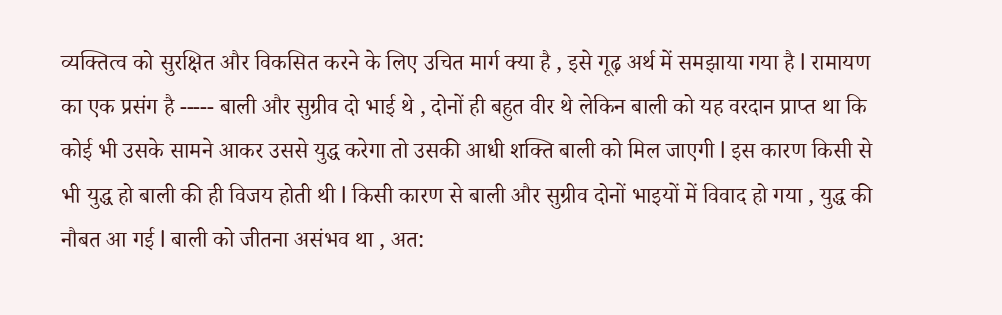व्यक्तित्व को सुरक्षित और विकसित करने के लिए उचित मार्ग क्या है , इसे गूढ़ अर्थ में समझाया गया है l रामायण का एक प्रसंग है ----- बाली और सुग्रीव दो भाई थे , दोनों ही बहुत वीर थे लेकिन बाली को यह वरदान प्राप्त था कि कोई भी उसके सामने आकर उससे युद्ध करेगा तो उसकी आधी शक्ति बाली को मिल जाएगी l इस कारण किसी से भी युद्ध हो बाली की ही विजय होती थी l किसी कारण से बाली और सुग्रीव दोनों भाइयों में विवाद हो गया , युद्ध की नौबत आ गई l बाली को जीतना असंभव था , अत: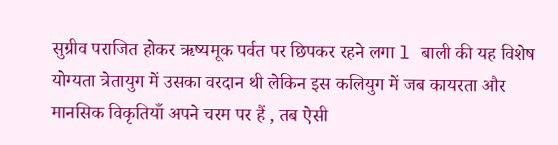सुग्रीव पराजित होकर ऋष्यमूक पर्वत पर छिपकर रहने लगा l बाली की यह विशेष योग्यता त्रेतायुग में उसका वरदान थी लेकिन इस कलियुग में जब कायरता और मानसिक विकृतियाँ अपने चरम पर हैं , तब ऐसी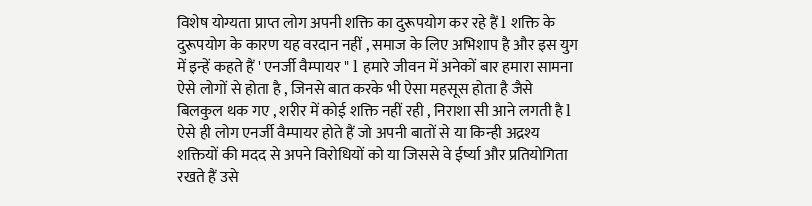विशेष योग्यता प्राप्त लोग अपनी शक्ति का दुरूपयोग कर रहे हैं l शक्ति के दुरूपयोग के कारण यह वरदान नहीं , समाज के लिए अभिशाप है और इस युग में इन्हें कहते हैं ' एनर्जी वैम्पायर " l हमारे जीवन में अनेकों बार हमारा सामना ऐसे लोगों से होता है , जिनसे बात करके भी ऐसा महसूस होता है जैसे बिलकुल थक गए , शरीर में कोई शक्ति नहीं रही , निराशा सी आने लगती है l ऐसे ही लोग एनर्जी वैम्पायर होते हैं जो अपनी बातों से या किन्ही अद्रश्य शक्तियों की मदद से अपने विरोधियों को या जिससे वे ईर्ष्या और प्रतियोगिता रखते हैं उसे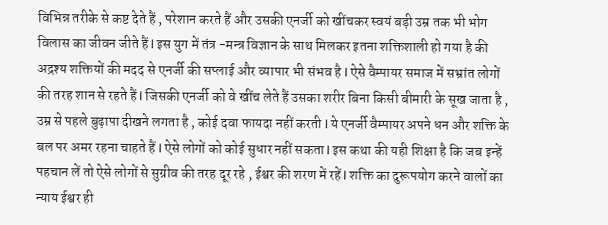विभिन्न तरीके से कष्ट देते हैं , परेशान करते हैं और उसकी एनर्जी को खींचकर स्वयं बड़ी उम्र तक भी भोग विलास का जीवन जीते हैं l इस युग में तंत्र -मन्त्र विज्ञान के साथ मिलकर इतना शक्तिशाली हो गया है की अद्रश्य शक्तियों की मदद से एनर्जी की सप्लाई और व्यापार भी संभव है l ऐसे वैम्पायर समाज में सभ्रांत लोगों की तरह शान से रहते हैं l जिसकी एनर्जी को वे खींच लेते हैं उसका शरीर बिना किसी बीमारी के सूख जाता है , उम्र से पहले बुढ़ापा दीखने लगता है , कोई दवा फायदा नहीं करती l ये एनर्जी वैम्पायर अपने धन और शक्ति के बल पर अमर रहना चाहते हैं l ऐसे लोगों को कोई सुधार नहीं सकता l इस कथा की यही शिक्षा है कि जब इन्हें पहचान लें तो ऐसे लोगों से सुग्रीव की तरह दूर रहे , ईश्वर की शरण में रहें l शक्ति का दुरूपयोग करने वालों का न्याय ईश्वर ही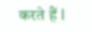करते हैं l